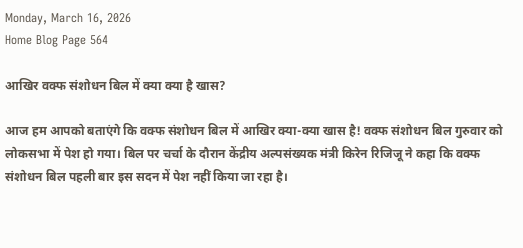Monday, March 16, 2026
Home Blog Page 564

आखिर वक्फ संशोधन बिल में क्या क्या है खास?

आज हम आपको बताएंगे कि वक्फ संशोधन बिल में आखिर क्या-क्या खास है! वक्फ संशोधन बिल गुरुवार को लोकसभा में पेश हो गया। बिल पर चर्चा के दौरान केंद्रीय अल्पसंख्यक मंत्री किरेन रिजिजू ने कहा कि वक्फ संशोधन बिल पहली बार इस सदन में पेश नहीं किया जा रहा है।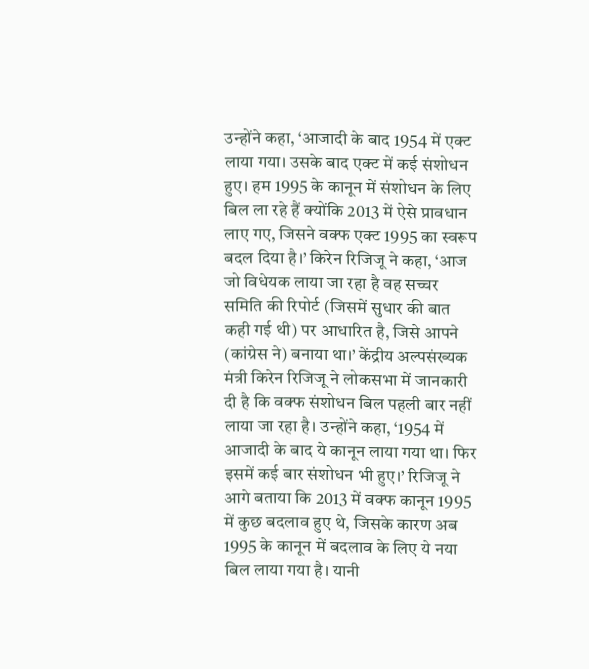उन्होंने कहा, ‘आजादी के बाद 1954 में एक्ट लाया गया। उसके बाद एक्ट में कई संशोधन हुए। हम 1995 के कानून में संशोधन के लिए बिल ला रहे हैं क्योंकि 2013 में ऐसे प्रावधान लाए गए, जिसने वक्फ एक्ट 1995 का स्वरूप बदल दिया है।’ किरेन रिजिजू ने कहा, ‘आज जो विधेयक लाया जा रहा है वह सच्चर समिति की रिपोर्ट (जिसमें सुधार की बात कही गई थी) पर आधारित है, जिसे आपने (कांग्रेस ने) बनाया था।’ केंद्रीय अल्पसंख्यक मंत्री किरेन रिजिजू ने लोकसभा में जानकारी दी है कि वक्फ संशोधन बिल पहली बार नहीं लाया जा रहा है। उन्होंने कहा, ‘1954 में आजादी के बाद ये कानून लाया गया था। फिर इसमें कई बार संशोधन भी हुए।’ रिजिजू ने आगे बताया कि 2013 में वक्फ कानून 1995 में कुछ बदलाव हुए थे, जिसके कारण अब 1995 के कानून में बदलाव के लिए ये नया बिल लाया गया है। यानी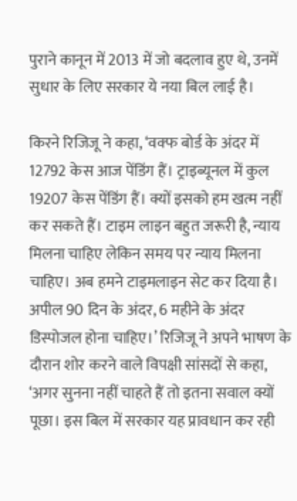पुराने कानून में 2013 में जो बदलाव हुए थे, उनमें सुधार के लिए सरकार ये नया बिल लाई है।

किरने रिजिजू ने कहा, ‘वक्फ बोर्ड के अंदर में 12792 केस आज पेंडिंग हैं। ट्राइब्यूनल में कुल 19207 केस पेंडिंग हैं। क्यों इसको हम खत्म नहीं कर सकते हैं। टाइम लाइन बहुत जरूरी है, न्याय मिलना चाहिए लेकिन समय पर न्याय मिलना चाहिए। अब हमने टाइमलाइन सेट कर दिया है। अपील 90 दिन के अंदर, 6 महीने के अंदर डिस्पोजल होना चाहिए।’ रिजिजू ने अपने भाषण के दौरान शोर करने वाले विपक्षी सांसदों से कहा, ‘अगर सुनना नहीं चाहते हैं तो इतना सवाल क्यों पूछा। इस बिल में सरकार यह प्रावधान कर रही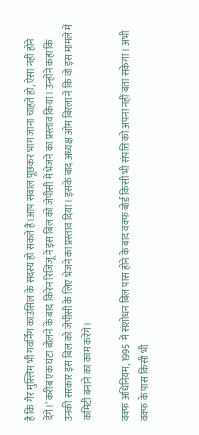है कि गैर मुस्लिम भी गवर्निंग काउंसिल के सदस्य हो सकते हैं।आप सवाल पूछकर भाग जाना चाहते हो, ऐसा नहीं होने देंगे।’ करीब एक घंटा बोलने के बाद किरेन रिजिजू ने इस बिल को जेपीसी में भेजने का प्रस्ताव किया। उन्होंने कहा कि उनकी सरकार इस बिल को जेपीसी के लिए भेजने का प्रस्ताव दिया। इसके बाद अध्यक्ष ओम बिरला ने कि वो इस मामले में कमिटी बनाने का काम करेंगे।

वक्फ अधिनियम, 1995 में संशोधन बिल पास होने के बाद वक्फ बोर्ड किसी भी संपत्ति को अपना नहीं बता सकेगा। अभी वक्फ के पास किसी भी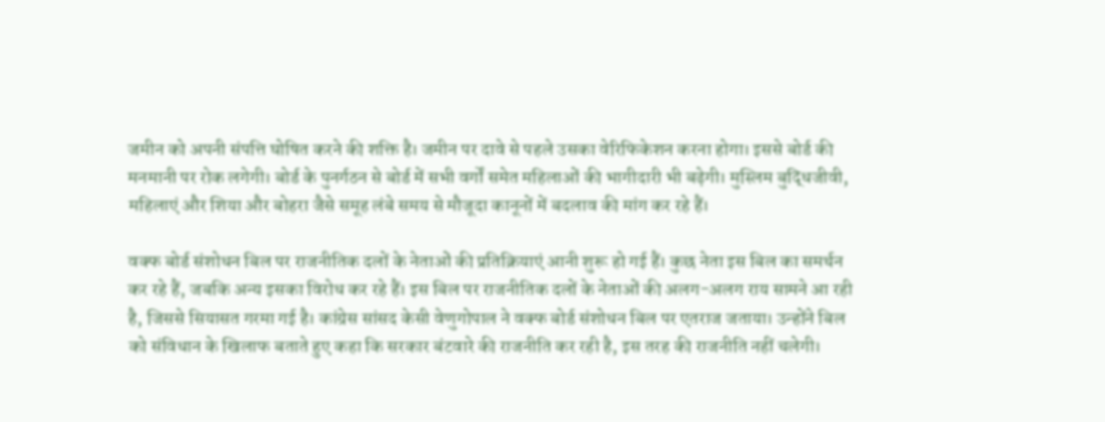जमीन को अपनी संपत्ति घोषित करने की शक्ति है। जमीन पर दावे से पहले उसका वेरिफिकेशन करना होगा। इससे बोर्ड की मनमानी पर रोक लगेगी। बोर्ड के पुनर्गठन से बोर्ड में सभी वर्गों समेत महिलाओं की भागीदारी भी बढ़ेगी। मुस्लिम बुद्धिजीवी, महिलाएं और शिया और बोहरा जैसे समूह लंबे समय से मौजूदा कानूनों में बदलाव की मांग कर रहे हैं।

वक्फ बोर्ड संशोधन बिल पर राजनीतिक दलों के नेताओं की प्रतिक्रियाएं आनी शुरू हो गई हैं। कुछ नेता इस बिल का समर्थन कर रहे हैं, जबकि अन्य इसका विरोध कर रहे हैं। इस बिल पर राजनीतिक दलों के नेताओं की अलग-अलग राय सामने आ रही है, जिससे सियासत गरमा गई है। कांग्रेस सांसद केसी वेणुगोपाल ने वक्फ बोर्ड संशोधन बिल पर एतराज जताया। उन्होंने बिल को संविधान के खिलाफ बताते हुए कहा कि सरकार बंटवारे की राजनीति कर रही है, इस तरह की राजनीति नहीं चलेगी।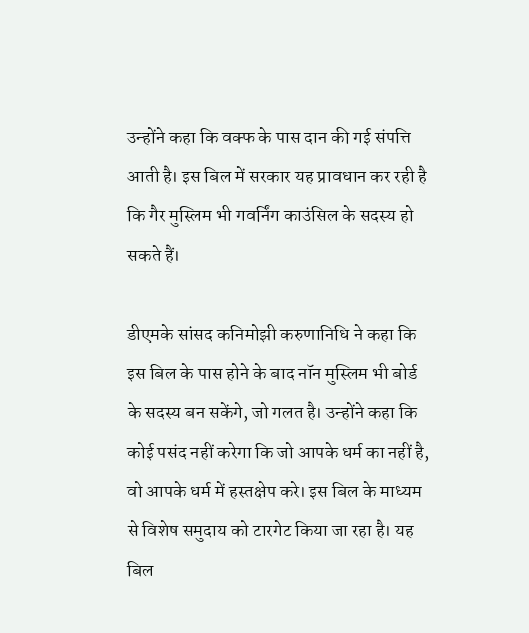उन्होंने कहा कि वक्फ के पास दान की गई संपत्ति आती है। इस बिल में सरकार यह प्रावधान कर रही है कि गैर मुस्लिम भी गवर्निंग काउंसिल के सदस्य हो सकते हैं।

डीएमके सांसद कनिमोझी करुणानिधि ने कहा कि इस बिल के पास होने के बाद नॉन मुस्लिम भी बोर्ड के सदस्य बन सकेंगे, जो गलत है। उन्होंने कहा कि कोई पसंद नहीं करेगा कि जो आपके धर्म का नहीं है, वो आपके धर्म में हस्तक्षेप करे। इस बिल के माध्यम से विशेष समुदाय को टारगेट किया जा रहा है। यह बिल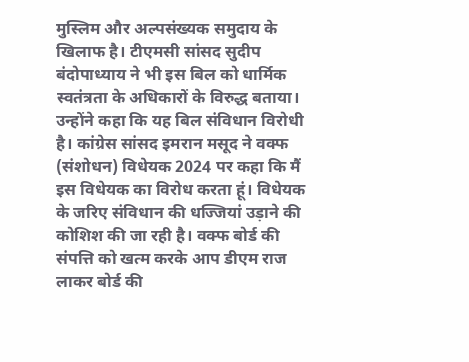मुस्लिम और अल्पसंख्यक समुदाय के खिलाफ है। टीएमसी सांसद सुदीप बंदोपाध्याय ने भी इस बिल को धार्मिक स्वतंत्रता के अधिकारों के विरुद्ध बताया। उन्होंने कहा कि यह बिल संविधान विरोधी है। कांग्रेस सांसद इमरान मसूद ने वक्फ (संशोधन) विधेयक 2024 पर कहा कि मैं इस विधेयक का विरोध करता हूं। विधेयक के जरिए संविधान की धज्जियां उड़ाने की कोशिश की जा रही है। वक्फ बोर्ड की संपत्ति को खत्म करके आप डीएम राज लाकर बोर्ड की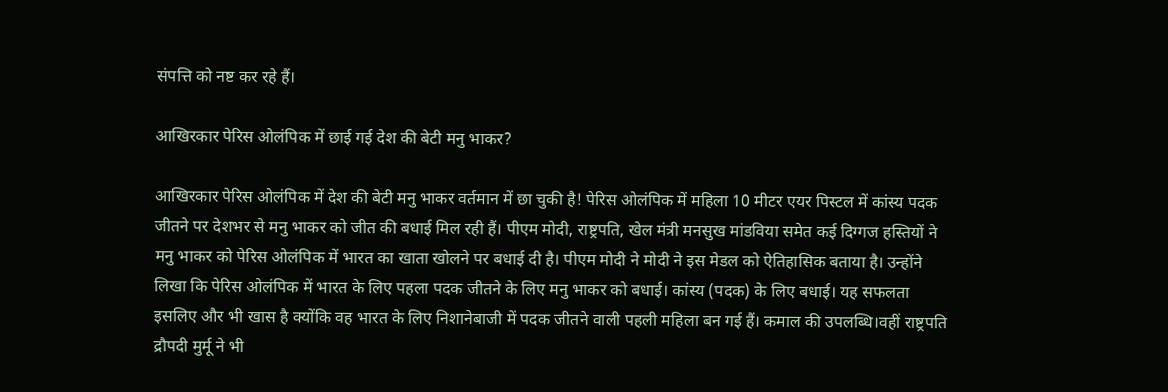संपत्ति को नष्ट कर रहे हैं।

आखिरकार पेरिस ओलंपिक में छाई गई देश की बेटी मनु भाकर?

आखिरकार पेरिस ओलंपिक में देश की बेटी मनु भाकर वर्तमान में छा चुकी है! पेरिस ओलंपिक में महिला 10 मीटर एयर पिस्टल में कांस्य पदक जीतने पर देशभर से मनु भाकर को जीत की बधाई मिल रही हैं। पीएम मोदी, राष्ट्रपति, खेल मंत्री मनसुख मांडविया समेत कई दिग्गज हस्तियों ने मनु भाकर को पेरिस ओलंपिक में भारत का खाता खोलने पर बधाई दी है। पीएम मोदी ने मोदी ने इस मेडल को ऐतिहासिक बताया है। उन्होंने लिखा कि पेरिस ओलंपिक में भारत के लिए पहला पदक जीतने के लिए मनु भाकर को बधाई। कांस्य (पदक) के लिए बधाई। यह सफलता इसलिए और भी खास है क्योंकि वह भारत के लिए निशानेबाजी में पदक जीतने वाली पहली महिला बन गई हैं। कमाल की उपलब्धि।वहीं राष्ट्रपति द्रौपदी मुर्मू ने भी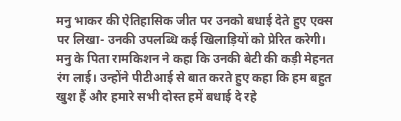मनु भाकर की ऐतिहासिक जीत पर उनको बधाई देते हुए एक्स पर लिखा- उनकी उपलब्धि कई खिलाड़ियों को प्रेरित करेगी। मनु के पिता रामकिशन ने कहा कि उनकी बेटी की कड़ी मेहनत रंग लाई। उन्होंने पीटीआई से बात करते हुए कहा कि हम बहुत खुश हैं और हमारे सभी दोस्त हमें बधाई दे रहे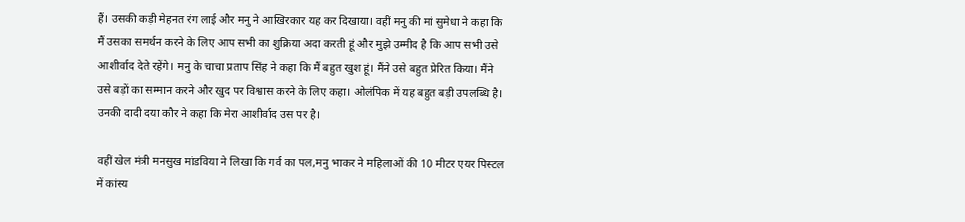हैं। उसकी कड़ी मेहनत रंग लाई और मनु ने आखिरकार यह कर दिखाया। वहीं मनु की मां सुमेधा ने कहा कि मैं उसका समर्थन करने के लिए आप सभी का शुक्रिया अदा करती हूं और मुझे उम्मीद है कि आप सभी उसे आशीर्वाद देते रहेंगे। मनु के चाचा प्रताप सिंह ने कहा कि मैं बहुत खुश हूं। मैंने उसे बहुत प्रेरित किया। मैंने उसे बड़ों का सम्मान करने और खुद पर विश्वास करने के लिए कहा। ओलंपिक में यह बहुत बड़ी उपलब्धि है। उनकी दादी दया कौर ने कहा कि मेरा आशीर्वाद उस पर है।

वहीं खेल मंत्री मनसुख मांडविया ने लिखा कि गर्व का पल,मनु भाकर ने महिलाओं की 10 मीटर एयर पिस्टल में कांस्य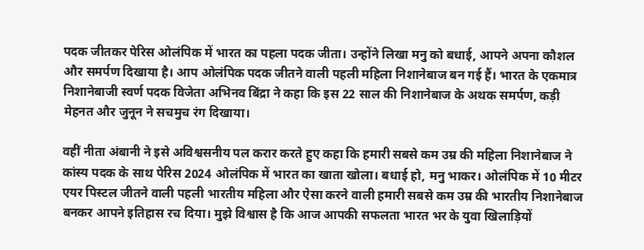पदक जीतकर पेरिस ओलंपिक में भारत का पहला पदक जीता। उन्होंने लिखा मनु को बधाई, आपने अपना कौशल और समर्पण दिखाया है। आप ओलंपिक पदक जीतने वाली पहली महिला निशानेबाज बन गई हैं। भारत के एकमात्र निशानेबाजी स्वर्ण पदक विजेता अभिनव बिंद्रा ने कहा कि इस 22 साल की निशानेबाज के अथक समर्पण, कड़ी मेहनत और जुनून ने सचमुच रंग दिखाया।

वहीं नीता अंबानी ने इसे अविश्वसनीय पल करार करते हुए कहा कि हमारी सबसे कम उम्र की महिला निशानेबाज ने कांस्य पदक के साथ पेरिस 2024 ओलंपिक में भारत का खाता खोला। बधाई हो, मनु भाकर। ओलंपिक में 10 मीटर एयर पिस्टल जीतने वाली पहली भारतीय महिला और ऐसा करने वाली हमारी सबसे कम उम्र की भारतीय निशानेबाज बनकर आपने इतिहास रच दिया। मुझे विश्वास है कि आज आपकी सफलता भारत भर के युवा खिलाड़ियों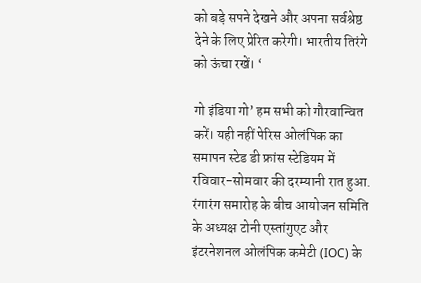को बड़े सपने देखने और अपना सर्वश्रेष्ठ देने के लिए प्रेरित करेगी। भारतीय तिरंगे को ऊंचा रखें। ‘

गो इंडिया गो’ हम सभी को गौरवान्वित करें। यही नहीं पेरिस ओलंपिक का समापन स्टेड डी फ्रांस स्टेडियम में रविवार-सोमवार की दरम्यानी रात हुआ. रंगारंग समारोह के बीच आयोजन समिति के अध्यक्ष टोनी एस्तांगुएट और इंटरनेशनल ओलंपिक कमेटी (IOC) के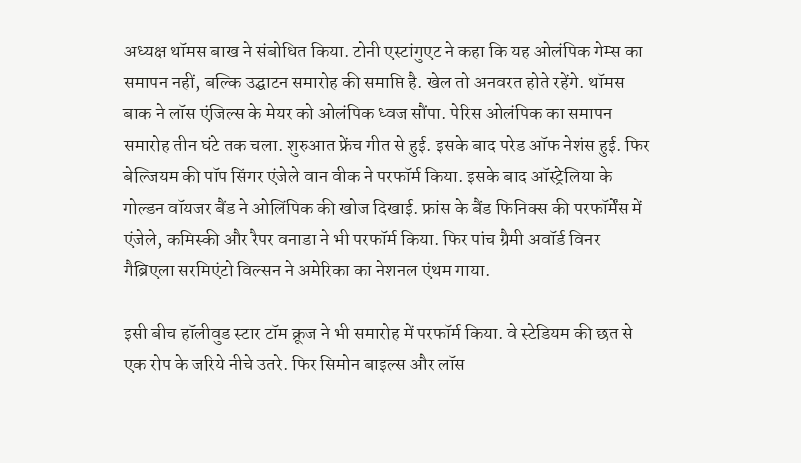अध्यक्ष थॉमस बाख ने संबोधित किया. टोनी एस्टांगुएट ने कहा कि यह ओलंपिक गेम्स का समापन नहीं, बल्कि उद्घाटन समारोह की समाप्ति है. खेल तो अनवरत होते रहेंगे. थॉमस बाक ने लॉस एंजिल्स के मेयर को ओलंपिक ध्वज सौंपा. पेरिस ओलंपिक का समापन समारोह तीन घंटे तक चला. शुरुआत फ्रेंच गीत से हुई. इसके बाद परेड ऑफ नेशंस हुई. फिर बेल्जियम की पॉप सिंगर एंजेले वान वीक ने परफॉर्म किया. इसके बाद ऑस्ट्रेलिया के गोल्डन वॉयजर बैंड ने ओलिंपिक की खोज दिखाई. फ्रांस के बैंड फिनिक्स की परफॉर्मेंस में एंजेले, कमिस्की और रैपर वनाडा ने भी परफॉर्म किया. फिर पांच ग्रैमी अवॉर्ड विनर गैब्रिएला सरमिएंटो विल्सन ने अमेरिका का नेशनल एंथम गाया.

इसी बीच हॉलीवुड स्टार टॉम क्रूज ने भी समारोह में परफॉर्म किया. वे स्टेडियम की छत से एक रोप के जरिये नीचे उतरे. फिर सिमोन बाइल्स और लॉस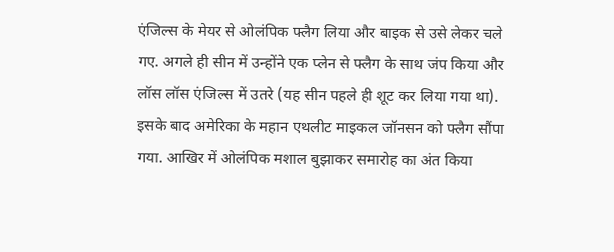एंजिल्स के मेयर से ओलंपिक फ्लैग लिया और बाइक से उसे लेकर चले गए. अगले ही सीन में उन्होंने एक प्लेन से फ्लैग के साथ जंप किया और लॉस लॉस एंजिल्स में उतरे (यह सीन पहले ही शूट कर लिया गया था). इसके बाद अमेरिका के महान एथलीट माइकल जॉनसन को फ्लैग सौंपा गया. आखिर में ओलंपिक मशाल बुझाकर समारोह का अंत किया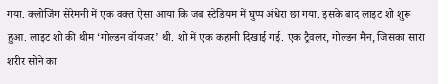गया. क्लोजिंग सेरेमनी में एक वक्त ऐसा आया कि जब स्टेडियम में घुप्प अंधेरा छा गया. इसके बाद लाइट शो शुरू हुआ. लाइट शो की थीम ‘गोल्डन वॉयजर’ थी. शो में एक कहानी दिखाई गई. एक ट्रैवलर, गोल्डन मैन, जिसका सारा शरीर सोने का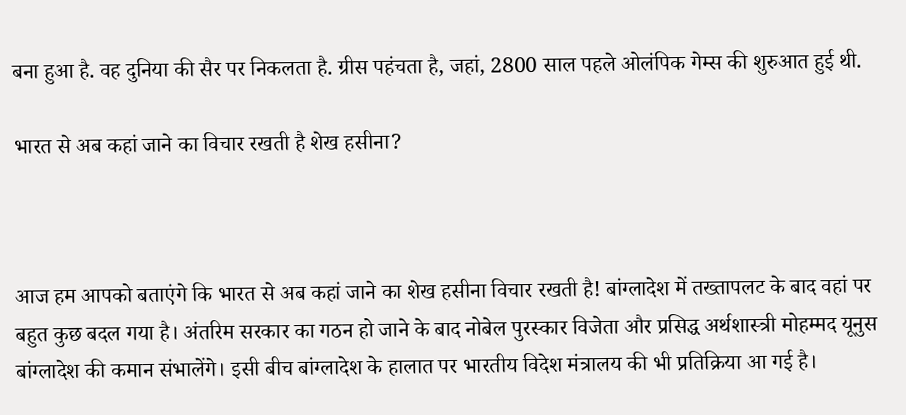बना हुआ है. वह दुनिया की सैर पर निकलता है. ग्रीस पहंचता है, जहां, 2800 साल पहले ओलंपिक गेम्स की शुरुआत हुई थी.

भारत से अब कहां जाने का विचार रखती है शेख हसीना?



आज हम आपको बताएंगे कि भारत से अब कहां जाने का शेख हसीना विचार रखती है! बांग्लादेश में तख्तापलट के बाद वहां पर बहुत कुछ बदल गया है। अंतरिम सरकार का गठन हो जाने के बाद नोबेल पुरस्कार विजेता और प्रसिद्ध अर्थशास्त्री मोहम्मद यूनुस बांग्लादेश की कमान संभालेंगे। इसी बीच बांग्लादेश के हालात पर भारतीय विदेश मंत्रालय की भी प्रतिक्रिया आ गई है।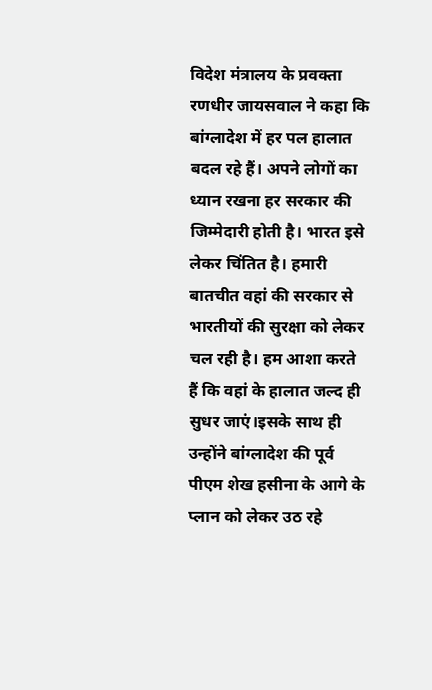विदेश मंत्रालय के प्रवक्ता रणधीर जायसवाल ने कहा कि बांग्लादेश में हर पल हालात बदल रहे हैं। अपने लोगों का ध्यान रखना हर सरकार की जिम्मेदारी होती है। भारत इसे लेकर चिंतित है। हमारी बातचीत वहां की सरकार से भारतीयों की सुरक्षा को लेकर चल रही है। हम आशा करते हैं कि वहां के हालात जल्द ही सुधर जाएं।इसके साथ ही उन्होंने बांग्लादेश की पूर्व पीएम शेख हसीना के आगे के प्लान को लेकर उठ रहे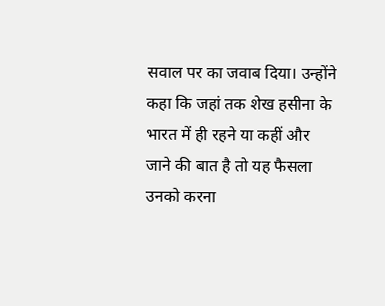सवाल पर का जवाब दिया। उन्होंने कहा कि जहां तक शेख हसीना के भारत में ही रहने या कहीं और जाने की बात है तो यह फैसला उनको करना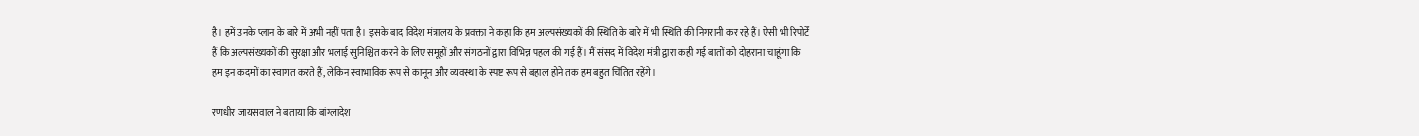है। हमें उनके प्लान के बारे में अभी नहीं पता है। इसके बाद विदेश मंत्रालय के प्रवक्ता ने कहा कि हम अल्पसंख्यकों की स्थिति के बारे में भी स्थिति की निगरानी कर रहे हैं। ऐसी भी रिपोर्टें हैं कि अल्पसंख्यकों की सुरक्षा और भलाई सुनिश्चित करने के लिए समूहों और संगठनों द्वारा विभिन्न पहल की गई हैं। मैं संसद में विदेश मंत्री द्वारा कही गई बातों को दोहराना चाहूंगा कि हम इन कदमों का स्वागत करते हैं, लेकिन स्वाभाविक रूप से कानून और व्यवस्था के स्पष्ट रूप से बहाल होने तक हम बहुत चिंतित रहेंगे।

रणधीर जायसवाल ने बताया कि बांग्लादेश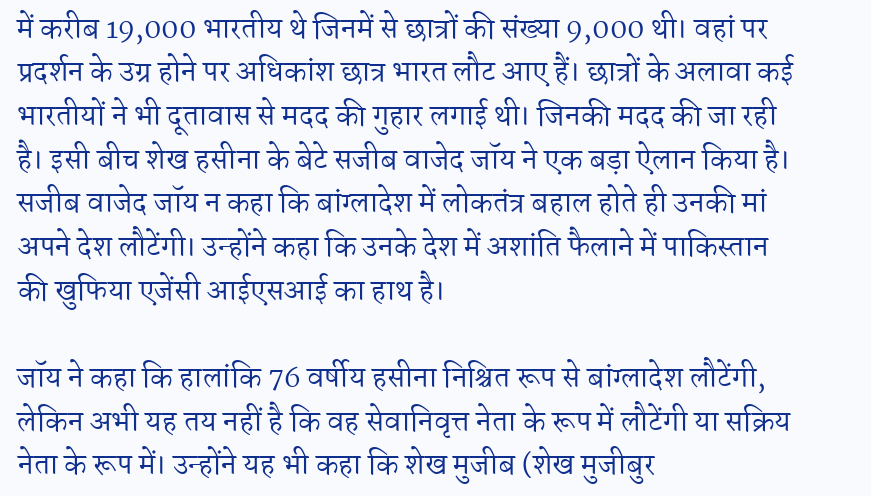में करीब 19,000 भारतीय थे जिनमें से छात्रों की संख्या 9,000 थी। वहां पर प्रदर्शन के उग्र होने पर अधिकांश छात्र भारत लौट आए हैं। छात्रों के अलावा कई भारतीयों ने भी दूतावास से मदद की गुहार लगाई थी। जिनकी मदद की जा रही है। इसी बीच शेख हसीना के बेटे सजीब वाजेद जॉय ने एक बड़ा ऐलान किया है। सजीब वाजेद जॉय न कहा कि बांग्लादेश में लोकतंत्र बहाल होते ही उनकी मां अपने देश लौटेंगी। उन्होंने कहा कि उनके देश में अशांति फैलाने में पाकिस्तान की खुफिया एजेंसी आईएसआई का हाथ है।

जॉय ने कहा कि हालांकि 76 वर्षीय हसीना निश्चित रूप से बांग्लादेश लौटेंगी, लेकिन अभी यह तय नहीं है कि वह सेवानिवृत्त नेता के रूप में लौटेंगी या सक्रिय नेता के रूप में। उन्होंने यह भी कहा कि शेख मुजीब (शेख मुजीबुर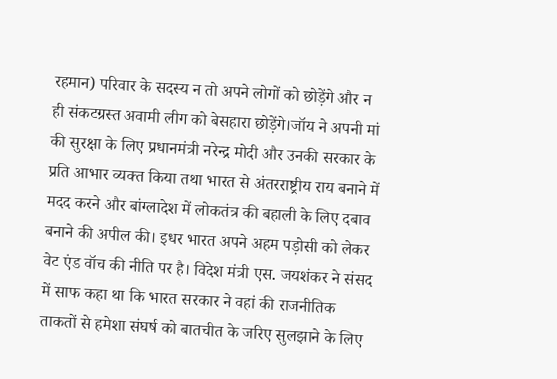रहमान) परिवार के सदस्य न तो अपने लोगों को छोड़ेंगे और न ही संकटग्रस्त अवामी लीग को बेसहारा छोड़ेंगे।जॉय ने अपनी मां की सुरक्षा के लिए प्रधानमंत्री नरेन्द्र मोदी और उनकी सरकार के प्रति आभार व्यक्त किया तथा भारत से अंतरराष्ट्रीय राय बनाने में मदद करने और बांग्लादेश में लोकतंत्र की बहाली के लिए दबाव बनाने की अपील की। इधर भारत अपने अहम पड़ोसी को लेकर वेट एंड वॉच की नीति पर है। विदेश मंत्री एस. जयशंकर ने संसद में साफ कहा था कि भारत सरकार ने वहां की राजनीतिक ताकतों से हमेशा संघर्ष को बातचीत के जरिए सुलझाने के लिए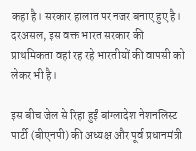कहा है। सरकार हालात पर नजर बनाए हुए है। दरअसल, इस वक्त भारत सरकार की प्राथमिकता वहां रह रहे भारतीयों की वापसी को लेकर भी है।

इस बीच जेल से रिहा हुईं बांग्लादेश नेशनलिस्ट पार्टी (बीएनपी) की अध्यक्ष और पूर्व प्रधानमंत्री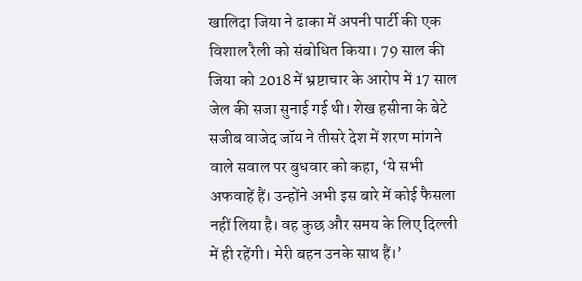खालिदा जिया ने ढाका में अपनी पार्टी की एक विशाल रैली को संबोधित किया। 79 साल की जिया को 2018 में भ्रष्टाचार के आरोप में 17 साल जेल की सजा सुनाई गई थी। शेख हसीना के बेटे सजीब वाजेद जॉय ने तीसरे देश में शरण मांगने वाले सवाल पर बुधवार को कहा, ‘ये सभी अफवाहें हैं। उन्होंने अभी इस बारे में कोई फैसला नहीं लिया है। वह कुछ और समय के लिए दिल्ली में ही रहेंगी। मेरी बहन उनके साथ हैं।’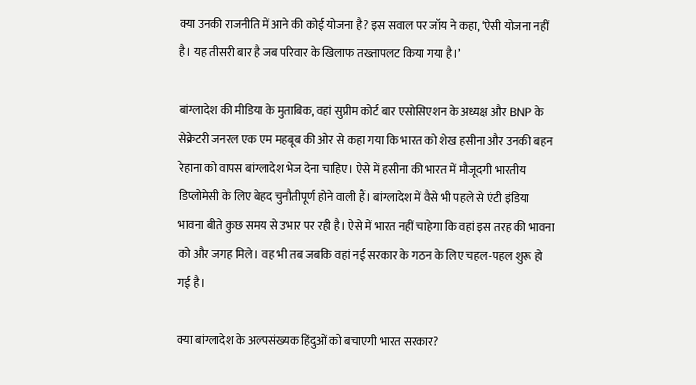क्या उनकी राजनीति में आने की कोई योजना है? इस सवाल पर जॉय ने कहा, ‘ऐसी योजना नहीं है। यह तीसरी बार है जब परिवार के खिलाफ तख्तापलट किया गया है।’

बांग्लादेश की मीडिया के मुताबिक, वहां सुप्रीम कोर्ट बार एसोसिएशन के अध्यक्ष और BNP के सेक्रेटरी जनरल एक एम महबूब की ओर से कहा गया कि भारत को शेख हसीना और उनकी बहन रेहाना को वापस बांग्लादेश भेज देना चाहिए। ऐसे में हसीना की भारत में मौजूदगी भारतीय डिप्लोमेसी के लिए बेहद चुनौतीपूर्ण होने वाली हैं। बांग्लादेश में वैसे भी पहले से एंटी इंडिया भावना बीते कुछ समय से उभार पर रही है। ऐसे में भारत नहीं चाहेगा कि वहां इस तरह की भावना को और जगह मिले। वह भी तब जबकि वहां नई सरकार के गठन के लिए चहल-पहल शुरू हो गई है।

क्या बांग्लादेश के अल्पसंख्यक हिंदुओं को बचाएगी भारत सरकार?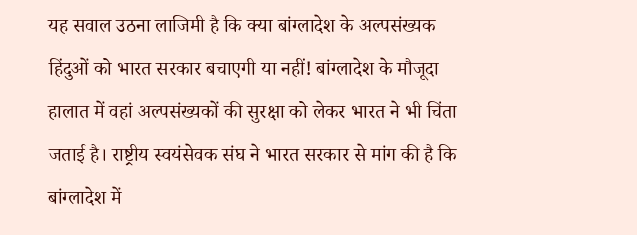यह सवाल उठना लाजिमी है कि क्या बांग्लादेश के अल्पसंख्यक हिंदुओं को भारत सरकार बचाएगी या नहीं! बांग्लादेश के मौजूदा हालात में वहां अल्पसंख्यकों की सुरक्षा को लेकर भारत ने भी चिंता जताई है। राष्ट्रीय स्वयंसेवक संघ ने भारत सरकार से मांग की है कि बांग्लादेश में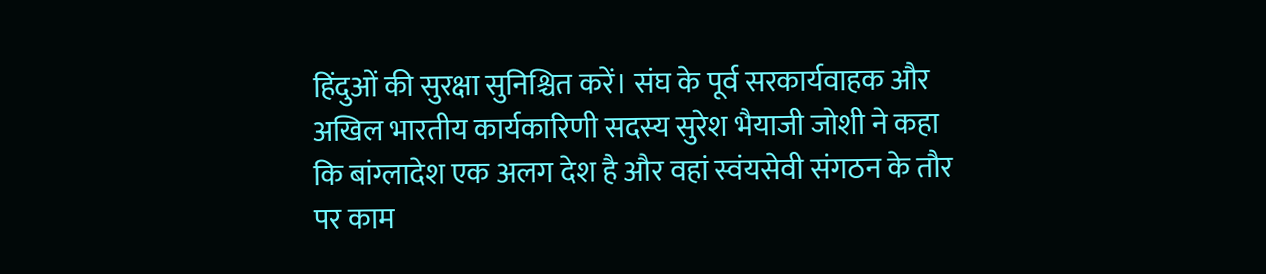हिंदुओं की सुरक्षा सुनिश्चित करें। संघ के पूर्व सरकार्यवाहक और अखिल भारतीय कार्यकारिणी सदस्य सुरेश भैयाजी जोशी ने कहा कि बांग्लादेश एक अलग देश है और वहां स्वंयसेवी संगठन के तौर पर काम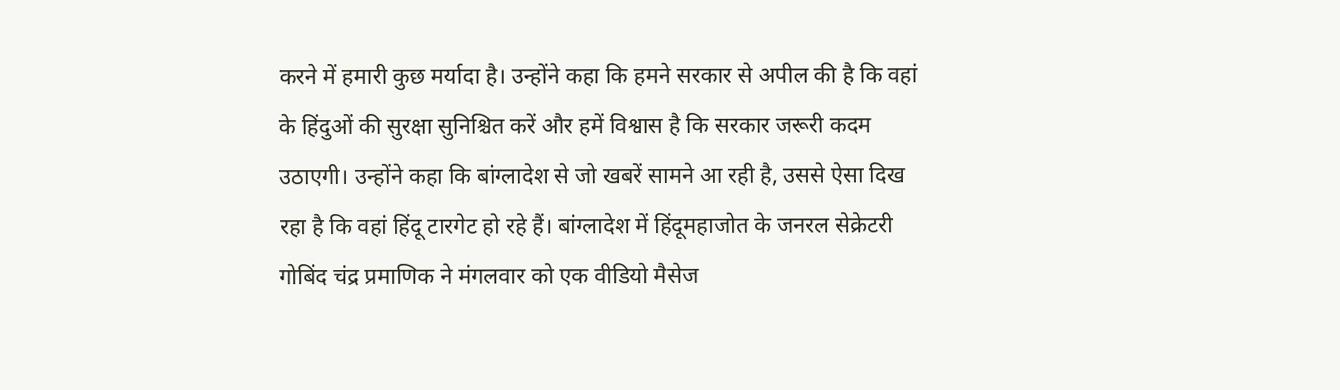करने में हमारी कुछ मर्यादा है। उन्होंने कहा कि हमने सरकार से अपील की है कि वहां के हिंदुओं की सुरक्षा सुनिश्चित करें और हमें विश्वास है कि सरकार जरूरी कदम उठाएगी। उन्होंने कहा कि बांग्लादेश से जो खबरें सामने आ रही है, उससे ऐसा दिख रहा है कि वहां हिंदू टारगेट हो रहे हैं। बांग्लादेश में हिंदूमहाजोत के जनरल सेक्रेटरी गोबिंद चंद्र प्रमाणिक ने मंगलवार को एक वीडियो मैसेज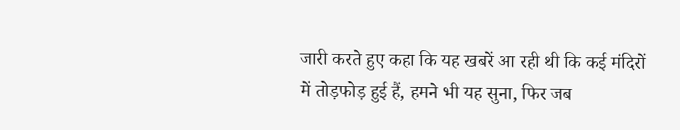जारी करते हुए कहा कि यह खबरें आ रही थी कि कई मंदिरों में तोड़फोड़ हुई हैं, हमने भी यह सुना, फिर जब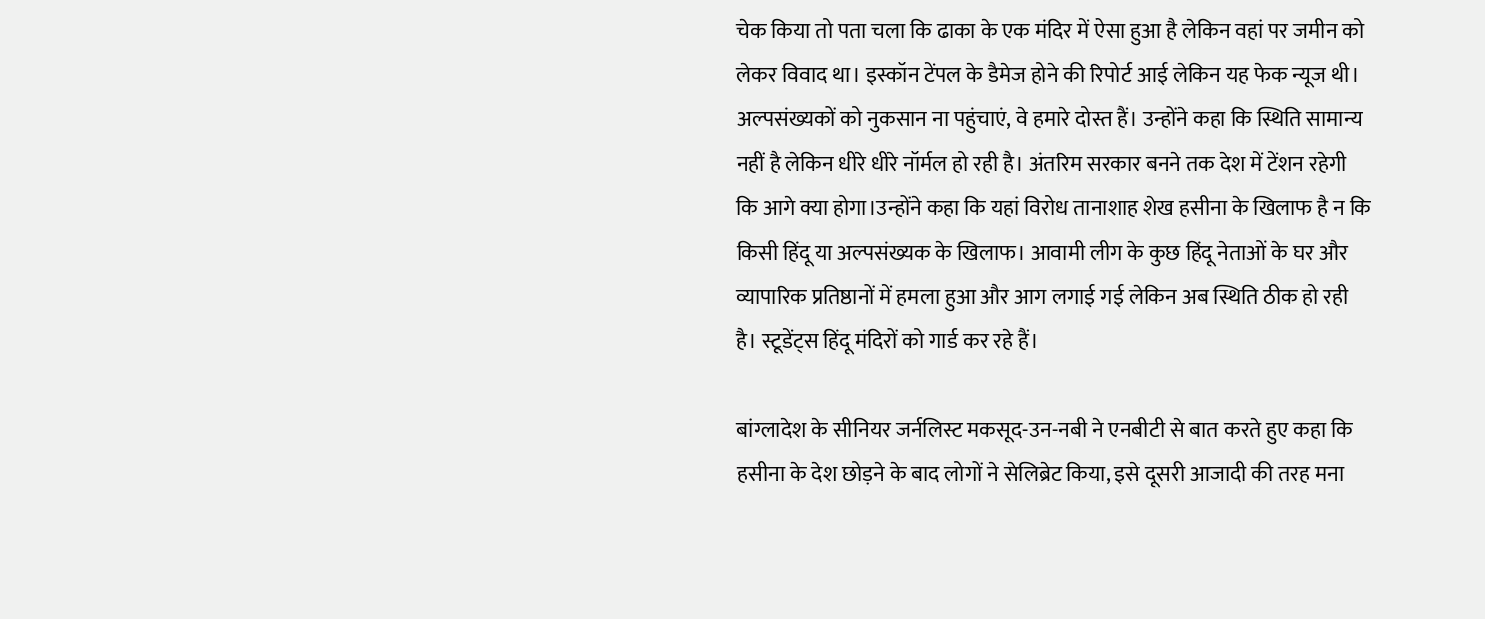चेक किया तो पता चला कि ढाका के एक मंदिर में ऐसा हुआ है लेकिन वहां पर जमीन को लेकर विवाद था। इस्कॉन टेंपल के डैमेज होने की रिपोर्ट आई लेकिन यह फेक न्यूज थी। अल्पसंख्यकों को नुकसान ना पहुंचाएं, वे हमारे दोस्त हैं। उन्होंने कहा कि स्थिति सामान्य नहीं है लेकिन धीरे धीरे नॉर्मल हो रही है। अंतरिम सरकार बनने तक देश में टेंशन रहेगी कि आगे क्या होगा।उन्होंने कहा कि यहां विरोध तानाशाह शेख हसीना के खिलाफ है न कि किसी हिंदू या अल्पसंख्यक के खिलाफ। आवामी लीग के कुछ हिंदू नेताओं के घर और व्यापारिक प्रतिष्ठानों में हमला हुआ और आग लगाई गई लेकिन अब स्थिति ठीक हो रही है। स्टूडेंट्स हिंदू मंदिरों को गार्ड कर रहे हैं।

बांग्लादेश के सीनियर जर्नलिस्ट मकसूद-उन-नबी ने एनबीटी से बात करते हुए कहा कि हसीना के देश छोड़ने के बाद लोगों ने सेलिब्रेट किया, इसे दूसरी आजादी की तरह मना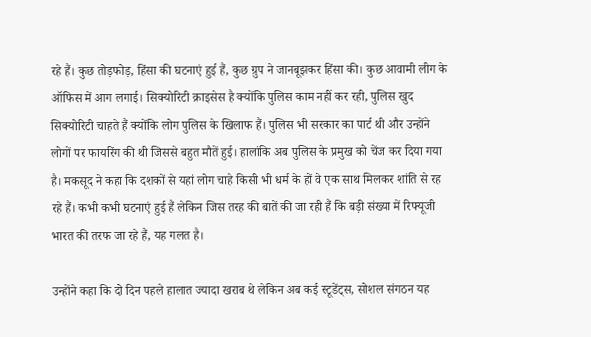रहे हैं। कुछ तोड़फोड़, हिंसा की घटनाएं हुई हैं, कुछ ग्रुप ने जानबूझकर हिंसा की। कुछ आवामी लीग के ऑफिस में आग लगाई। सिक्योरिटी क्राइसेस है क्योंकि पुलिस काम नहीं कर रही, पुलिस खुद सिक्योरिटी चाहते हैं क्योंकि लोग पुलिस के खिलाफ हैं। पुलिस भी सरकार का पार्ट थी और उन्होंने लोगों पर फायरिंग की थी जिससे बहुत मौतें हुई। हालांकि अब पुलिस के प्रमुख को चेंज कर दिया गया है। मकसूद ने कहा कि दशकों से यहां लोग चाहे किसी भी धर्म के हों वे एक साथ मिलकर शांति से रह रहे हैं। कभी कभी घटनाएं हुई हैं लेकिन जिस तरह की बातें की जा रही हैं कि बड़ी संख्या में रिफ्यूजी भारत की तरफ जा रहे हैं, यह गलत है।

उन्होंने कहा कि दो दिन पहले हालात ज्यादा खराब थे लेकिन अब कई स्टूडेंट्स, सोशल संगठन यह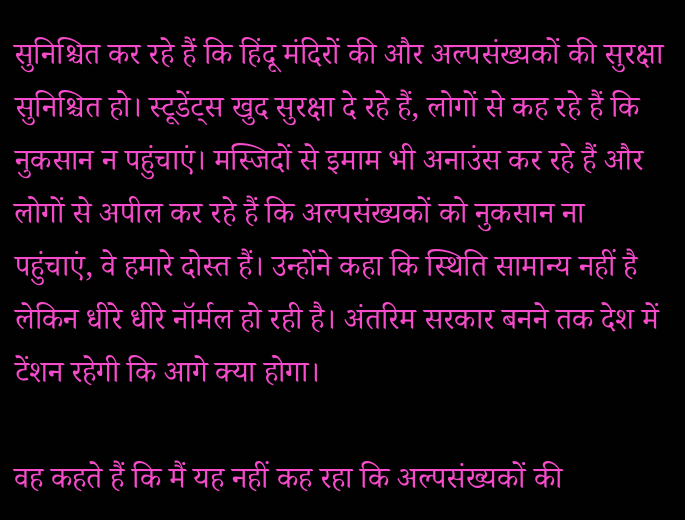सुनिश्चित कर रहे हैं कि हिंदू मंदिरों की और अल्पसंख्यकों की सुरक्षा सुनिश्चित हो। स्टूडेंट्स खुद सुरक्षा दे रहे हैं, लोगों से कह रहे हैं कि नुकसान न पहुंचाएं। मस्जिदों से इमाम भी अनाउंस कर रहे हैं और लोगों से अपील कर रहे हैं कि अल्पसंख्यकों को नुकसान ना पहुंचाएं, वे हमारे दोस्त हैं। उन्होंने कहा कि स्थिति सामान्य नहीं है लेकिन धीरे धीरे नॉर्मल हो रही है। अंतरिम सरकार बनने तक देश में टेंशन रहेगी कि आगे क्या होगा।

वह कहते हैं कि मैं यह नहीं कह रहा कि अल्पसंख्यकों की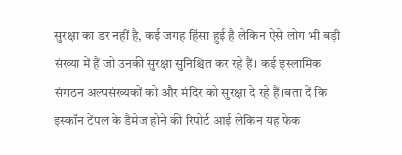सुरक्षा का डर नहीं है, कई जगह हिंसा हुई है लेकिन ऐसे लोग भी बड़ी संख्या में हैं जो उनकी सुरक्षा सुनिश्चित कर रहे हैं। कई इस्लामिक संगठन अल्पसंख्यकों को और मंदिर को सुरक्षा दे रहे हैं।बता दें कि इस्कॉन टेंपल के डैमेज होने की रिपोर्ट आई लेकिन यह फेक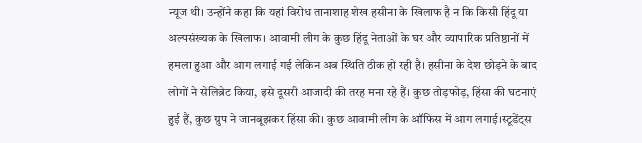न्यूज थी। उन्होंने कहा कि यहां विरोध तानाशाह शेख हसीना के खिलाफ है न कि किसी हिंदू या अल्पसंख्यक के खिलाफ। आवामी लीग के कुछ हिंदू नेताओं के घर और व्यापारिक प्रतिष्ठानों में हमला हुआ और आग लगाई गई लेकिन अब स्थिति ठीक हो रही है। हसीना के देश छोड़ने के बाद लोगों ने सेलिब्रेट किया, इसे दूसरी आजादी की तरह मना रहे हैं। कुछ तोड़फोड़, हिंसा की घटनाएं हुई हैं, कुछ ग्रुप ने जानबूझकर हिंसा की। कुछ आवामी लीग के ऑफिस में आग लगाई।स्टूडेंट्स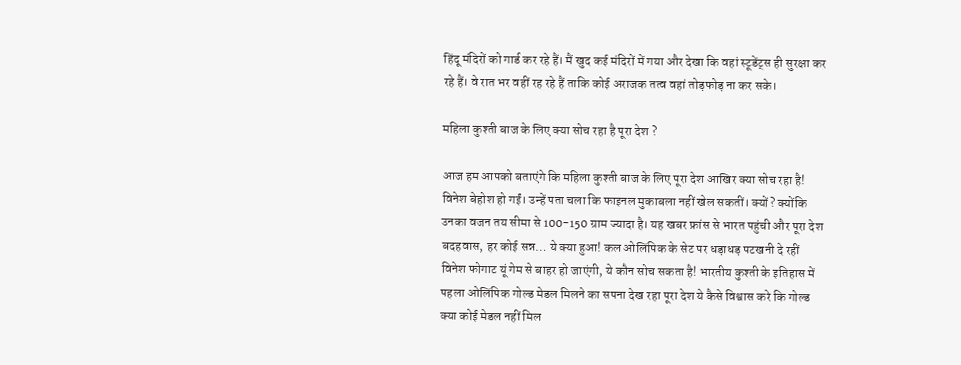हिंदू मंदिरों को गार्ड कर रहे हैं। मैं खुद कई मंदिरों में गया और देखा कि वहां स्टूडेंट्स ही सुरक्षा कर रहे हैं। वे रात भर वहीं रह रहे हैं ताकि कोई अराजक तत्व वहां तोड़फोड़ ना कर सके।

महिला कुश्ती बाज के लिए क्या सोच रहा है पूरा देश ?

आज हम आपको बताएंगे कि महिला कुश्ती बाज के लिए पूरा देश आखिर क्या सोच रहा है! विनेश बेहोश हो गईं। उन्हें पता चला कि फाइनल मुकाबला नहीं खेल सकतीं। क्यों? क्योंकि उनका वजन तय सीमा से 100-150 ग्राम ज्यादा है। यह खबर फ्रांस से भारत पहुंची और पूरा देश बदहवास, हर कोई सन्न… ये क्या हुआ! कल ओलिंपिक के सेट पर धड़ाधड़ पटखनी दे रहीं विनेश फोगाट यूं गेम से बाहर हो जाएंगी, ये कौन सोच सकता है! भारतीय कुश्ती के इतिहास में पहला ओलिंपिक गोल्ड मेडल मिलने का सपना देख रहा पूरा देश ये कैसे विश्वास करे कि गोल्ड क्या कोई मेडल नहीं मिल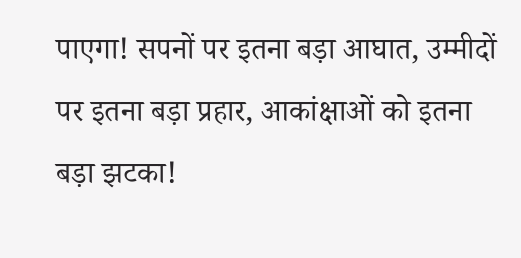पाएगा! सपनों पर इतना बड़ा आघात, उम्मीदों पर इतना बड़ा प्रहार, आकांक्षाओं को इतना बड़ा झटका!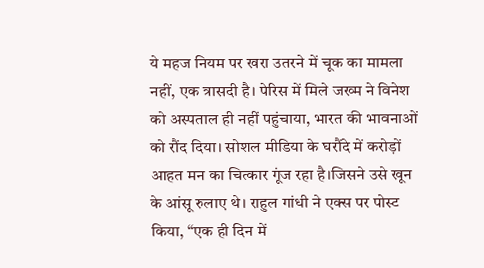ये महज नियम पर खरा उतरने में चूक का मामला नहीं, एक त्रासदी है। पेरिस में मिले जख्म ने विनेश को अस्पताल ही नहीं पहुंचाया, भारत की भावनाओं को रौंद दिया। सोशल मीडिया के घरौंदे में करोड़ों आहत मन का चित्कार गूंज रहा है।जिसने उसे खून के आंसू रुलाए थे। राहुल गांधी ने एक्स पर पोस्ट किया, “एक ही दिन में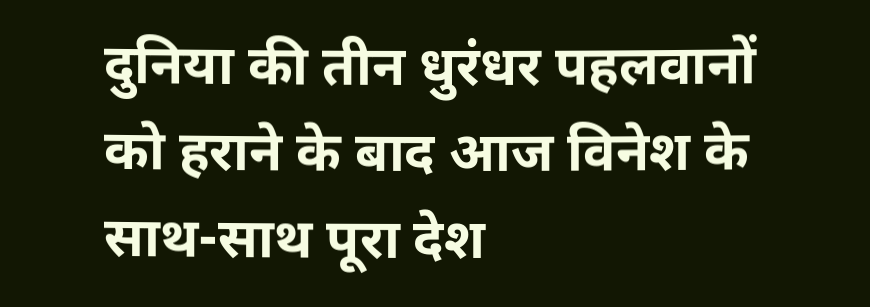दुनिया की तीन धुरंधर पहलवानों को हराने के बाद आज विनेश के साथ-साथ पूरा देश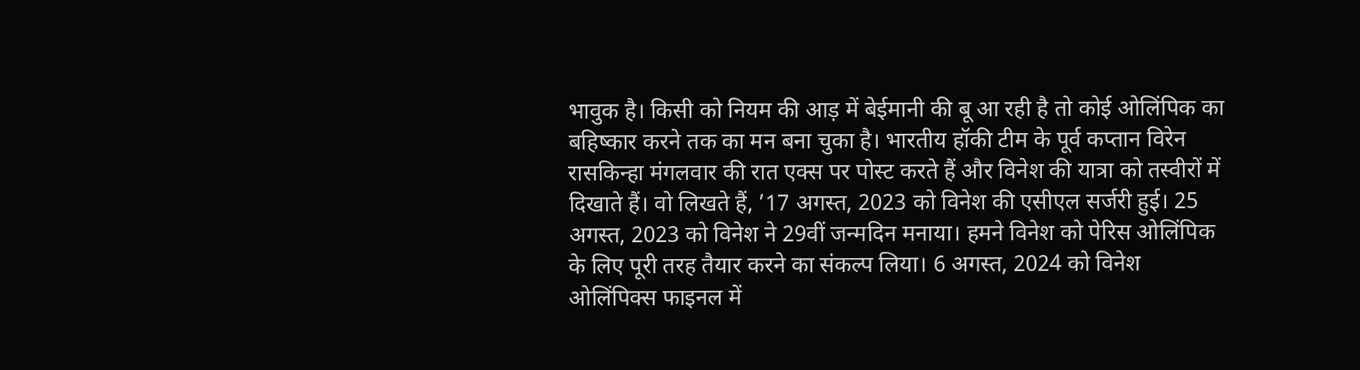भावुक है। किसी को नियम की आड़ में बेईमानी की बू आ रही है तो कोई ओलिंपिक का बहिष्कार करने तक का मन बना चुका है। भारतीय हॉकी टीम के पूर्व कप्तान विरेन रासकिन्हा मंगलवार की रात एक्स पर पोस्ट करते हैं और विनेश की यात्रा को तस्वीरों में दिखाते हैं। वो लिखते हैं, ’17 अगस्त, 2023 को विनेश की एसीएल सर्जरी हुई। 25 अगस्त, 2023 को विनेश ने 29वीं जन्मदिन मनाया। हमने विनेश को पेरिस ओलिंपिक के लिए पूरी तरह तैयार करने का संकल्प लिया। 6 अगस्त, 2024 को विनेश ओलिंपिक्स फाइनल में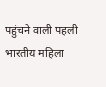पहुंचने वाली पहली भारतीय महिला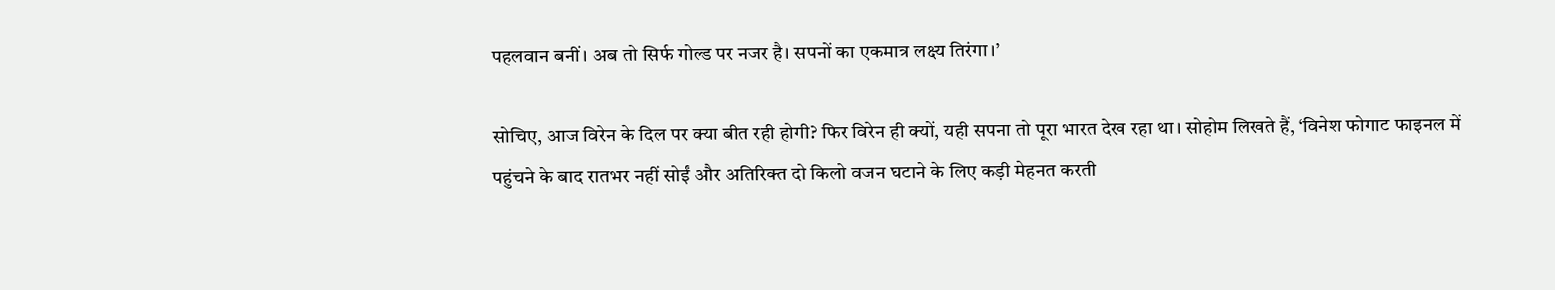पहलवान बनीं। अब तो सिर्फ गोल्ड पर नजर है। सपनों का एकमात्र लक्ष्य तिरंगा।’

सोचिए, आज विरेन के दिल पर क्या बीत रही होगी? फिर विरेन ही क्यों, यही सपना तो पूरा भारत देख रहा था। सोहोम लिखते हैं, ‘विनेश फोगाट फाइनल में पहुंचने के बाद रातभर नहीं सोईं और अतिरिक्त दो किलो वजन घटाने के लिए कड़ी मेहनत करती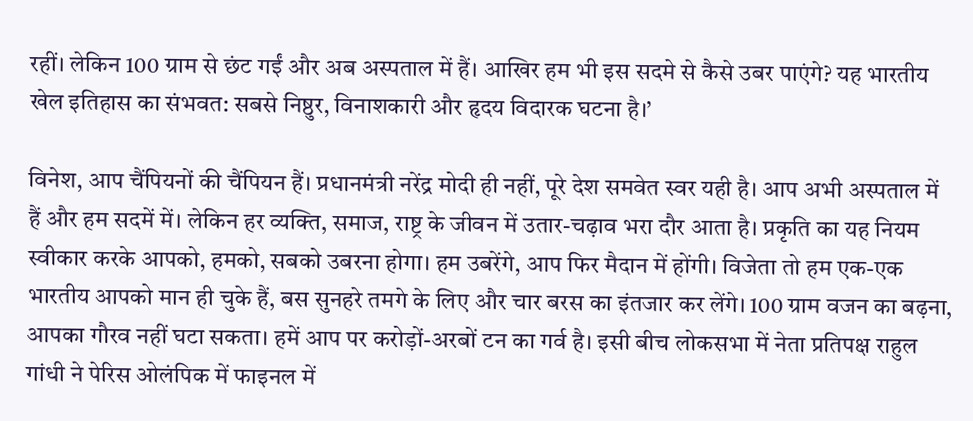रहीं। लेकिन 100 ग्राम से छंट गईं और अब अस्पताल में हैं। आखिर हम भी इस सदमे से कैसे उबर पाएंगे? यह भारतीय खेल इतिहास का संभवत: सबसे निष्ठुर, विनाशकारी और हृदय विदारक घटना है।’

विनेश, आप चैंपियनों की चैंपियन हैं। प्रधानमंत्री नरेंद्र मोदी ही नहीं, पूरे देश समवेत स्वर यही है। आप अभी अस्पताल में हैं और हम सदमें में। लेकिन हर व्यक्ति, समाज, राष्ट्र के जीवन में उतार-चढ़ाव भरा दौर आता है। प्रकृति का यह नियम स्वीकार करके आपको, हमको, सबको उबरना होगा। हम उबरेंगे, आप फिर मैदान में होंगी। विजेता तो हम एक-एक भारतीय आपको मान ही चुके हैं, बस सुनहरे तमगे के लिए और चार बरस का इंतजार कर लेंगे। 100 ग्राम वजन का बढ़ना, आपका गौरव नहीं घटा सकता। हमें आप पर करोड़ों-अरबों टन का गर्व है। इसी बीच लोकसभा में नेता प्रतिपक्ष राहुल गांधी ने पेरिस ओलंपिक में फाइनल में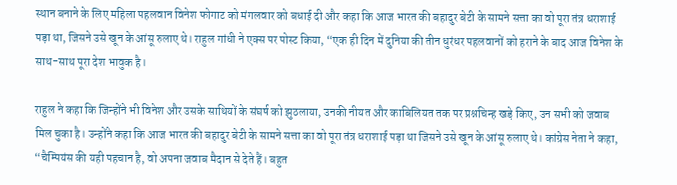स्थान बनाने के लिए महिला पहलवान विनेश फोगाट को मंगलवार को बधाई दी और कहा कि आज भारत की बहादुर बेटी के सामने सत्ता का वो पूरा तंत्र धराशाई पड़ा था, जिसने उसे खून के आंसू रुलाए थे। राहुल गांधी ने एक्स पर पोस्ट किया, “एक ही दिन में दुनिया की तीन धुरंधर पहलवानों को हराने के बाद आज विनेश के साथ-साथ पूरा देश भावुक है।

राहुल ने कहा कि जिन्होंने भी विनेश और उसके साथियों के संघर्ष को झुठलाया, उनकी नीयत और काबिलियत तक पर प्रश्नचिन्ह खड़े किए, उन सभी को जवाब मिल चुका है। उन्होंने कहा कि आज भारत की बहादुर बेटी के सामने सत्ता का वो पूरा तंत्र धराशाई पड़ा था जिसने उसे खून के आंसू रुलाए थे। कांग्रेस नेता ने कहा, “चैम्पियंस की यही पहचान है, वो अपना जवाब मैदान से देते हैं। बहुत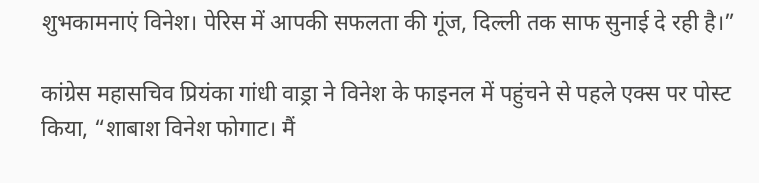शुभकामनाएं विनेश। पेरिस में आपकी सफलता की गूंज, दिल्ली तक साफ सुनाई दे रही है।”

कांग्रेस महासचिव प्रियंका गांधी वाड्रा ने विनेश के फाइनल में पहुंचने से पहले एक्स पर पोस्ट किया, “शाबाश विनेश फोगाट। मैं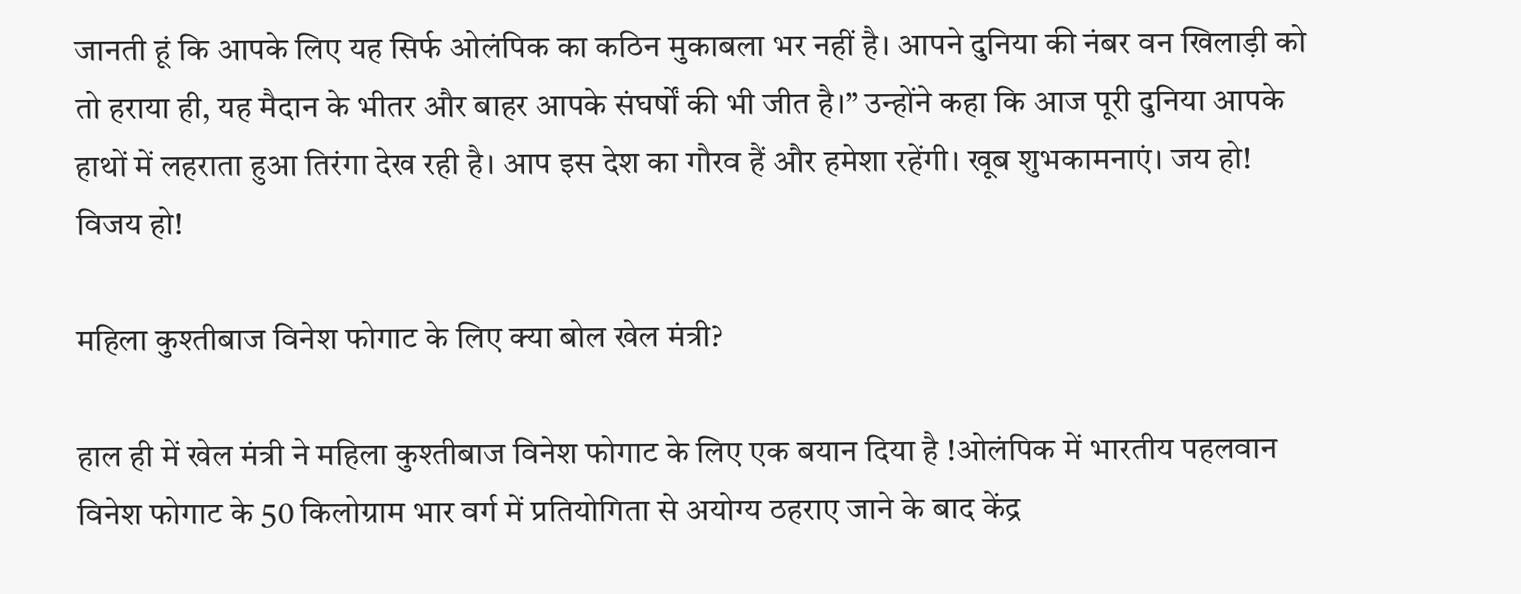जानती हूं कि आपके लिए यह सिर्फ ओलंपिक का कठिन मुकाबला भर नहीं है। आपने दुनिया की नंबर वन खिलाड़ी को तो हराया ही, यह मैदान के भीतर और बाहर आपके संघर्षों की भी जीत है।” उन्होंने कहा कि आज पूरी दुनिया आपके हाथों में लहराता हुआ तिरंगा देख रही है। आप इस देश का गौरव हैं और हमेशा रहेंगी। खूब शुभकामनाएं। जय हो! विजय हो!

महिला कुश्तीबाज विनेश फोगाट के लिए क्या बोल खेल मंत्री?

हाल ही में खेल मंत्री ने महिला कुश्तीबाज विनेश फोगाट के लिए एक बयान दिया है !ओलंपिक में भारतीय पहलवान विनेश फोगाट के 50 किलोग्राम भार वर्ग में प्रतियोगिता से अयोग्य ठहराए जाने के बाद केंद्र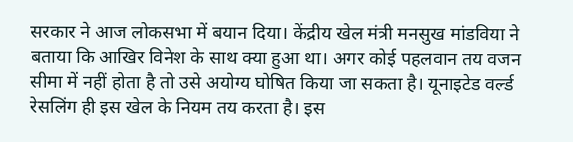सरकार ने आज लोकसभा में बयान दिया। केंद्रीय खेल मंत्री मनसुख मांडविया ने बताया कि आखिर विनेश के साथ क्या हुआ था। अगर कोई पहलवान तय वजन सीमा में नहीं होता है तो उसे अयोग्य घोषित किया जा सकता है। यूनाइटेड वर्ल्ड रेसलिंग ही इस खेल के नियम तय करता है। इस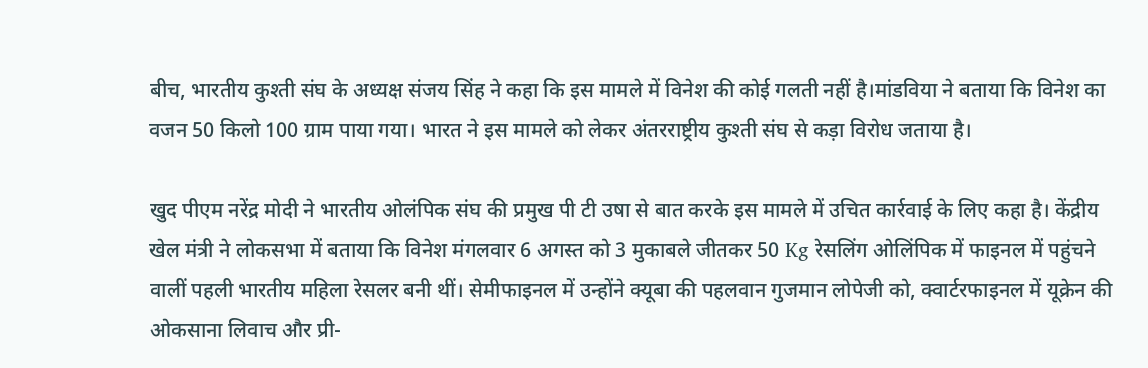बीच, भारतीय कुश्ती संघ के अध्यक्ष संजय सिंह ने कहा कि इस मामले में विनेश की कोई गलती नहीं है।मांडविया ने बताया कि विनेश का वजन 50 किलो 100 ग्राम पाया गया। भारत ने इस मामले को लेकर अंतरराष्ट्रीय कुश्ती संघ से कड़ा विरोध जताया है।

खुद पीएम नरेंद्र मोदी ने भारतीय ओलंपिक संघ की प्रमुख पी टी उषा से बात करके इस मामले में उचित कार्रवाई के लिए कहा है। केंद्रीय खेल मंत्री ने लोकसभा में बताया कि विनेश मंगलवार 6 अगस्त को 3 मुकाबले जीतकर 50 Kg रेसलिंग ओलिंपिक में फाइनल में पहुंचने वालीं पहली भारतीय महिला रेसलर बनी थीं। सेमीफाइनल में उन्होंने क्यूबा की पहलवान गुजमान लोपेजी को, क्वार्टरफाइनल में यूक्रेन की ओकसाना लिवाच और प्री-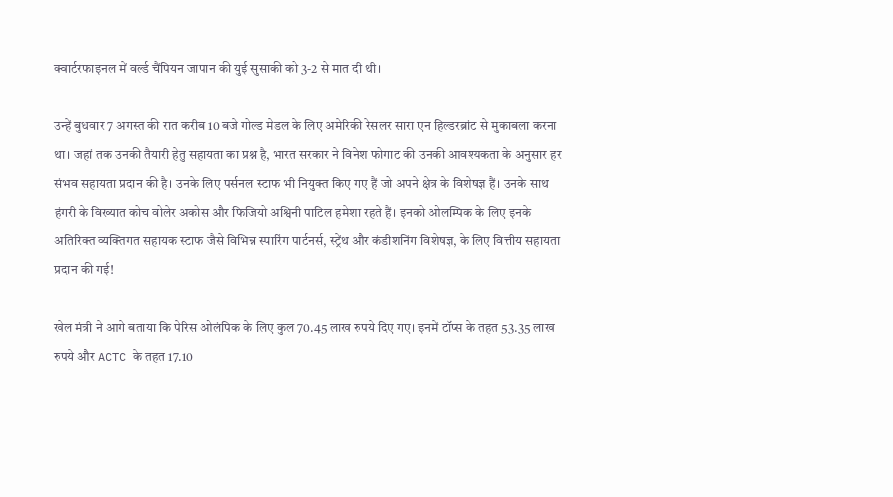क्वार्टरफाइनल में वर्ल्ड चैंपियन जापान की युई सुसाकी को 3-2 से मात दी थी।

उन्हें बुधवार 7 अगस्त की रात करीब 10 बजे गोल्ड मेडल के लिए अमेरिकी रेसलर सारा एन हिल्डरब्रांट से मुकाबला करना था। जहां तक उनकी तैयारी हेतु सहायता का प्रश्न है, भारत सरकार ने विनेश फोगाट की उनकी आवश्यकता के अनुसार हर संभव सहायता प्रदान की है। उनके लिए पर्सनल स्टाफ भी नियुक्त किए गए हैं जो अपने क्षेत्र के विशेषज्ञ हैं। उनके साथ हंगरी के विख्यात कोच वोलेर अकोस और फिजियो अश्विनी पाटिल हमेशा रहते हैं। इनको ओलम्पिक के लिए इनके अतिरिक्त व्यक्तिगत सहायक स्टाफ जैसे विभिन्न स्पारिंग पार्टनर्स, स्ट्रेंथ और कंडीशनिंग विशेषज्ञ, के लिए वित्तीय सहायता प्रदान की गई!

खेल मंत्री ने आगे बताया कि पेरिस ओलंपिक के लिए कुल 70.45 लाख रुपये दिए गए। इनमें टॉप्स के तहत 53.35 लाख रुपये और ACTC के तहत 17.10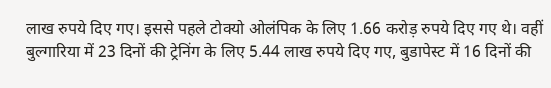लाख रुपये दिए गए। इससे पहले टोक्यो ओलंपिक के लिए 1.66 करोड़ रुपये दिए गए थे। वहीं बुल्गारिया में 23 दिनों की ट्रेनिंग के लिए 5.44 लाख रुपये दिए गए, बुडापेस्ट में 16 दिनों की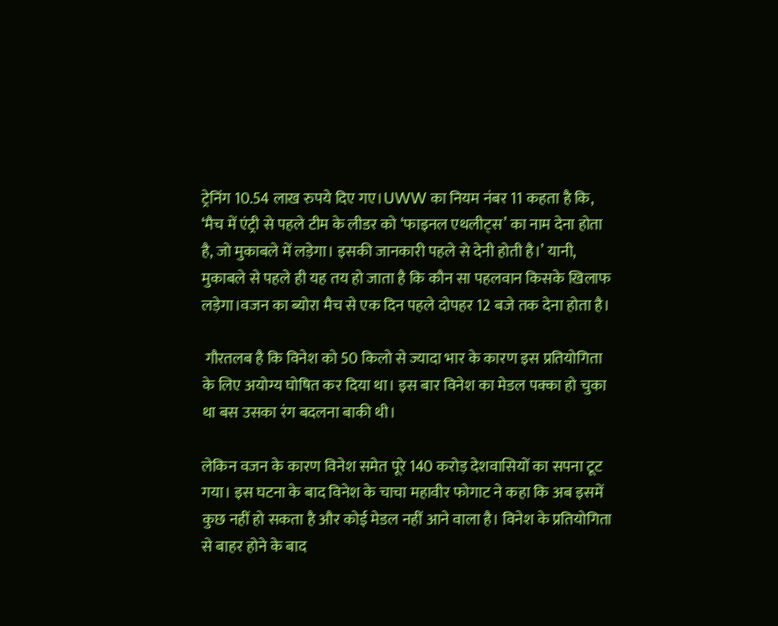ट्रेनिंग 10.54 लाख रुपये दिए गए।UWW का नियम नंबर 11 कहता है कि, ‘मैच में एंट्री से पहले टीम के लीडर को ‘फाइनल एथलीट्स’ का नाम देना होता है, जो मुकाबले में लड़ेगा। इसकी जानकारी पहले से देनी होती है।’ यानी, मुकाबले से पहले ही यह तय हो जाता है कि कौन सा पहलवान किसके खिलाफ लड़ेगा।वजन का ब्योरा मैच से एक दिन पहले दोपहर 12 बजे तक देना होता है।

 गौरतलब है कि विनेश को 50 किलो से ज्यादा भार के कारण इस प्रतियोगिता के लिए अयोग्य घोषित कर दिया था। इस बार विनेश का मेडल पक्का हो चुका था बस उसका रंग बदलना बाकी थी।

लेकिन वजन के कारण विनेश समेत पूरे 140 करोड़ देशवासियों का सपना टूट गया। इस घटना के बाद विनेश के चाचा महावीर फोगाट ने कहा कि अब इसमें कुछ नहीं हो सकता है और कोई मेडल नहीं आने वाला है। विनेश के प्रतियोगिता से बाहर होने के बाद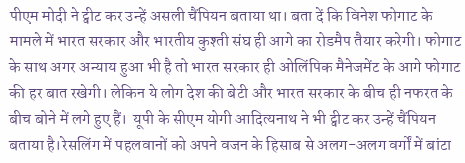पीएम मोदी ने ट्वीट कर उन्हें असली चैंपियन बताया था। बता दें कि विनेश फोगाट के मामले में भारत सरकार और भारतीय कुश्ती संघ ही आगे का रोडमैप तैयार करेगी। फोगाट के साथ अगर अन्याय हुआ भी है तो भारत सरकार ही ओलिंपिक मैनेजमेंट के आगे फोगाट की हर बात रखेगी। लेकिन ये लोग देश की बेटी और भारत सरकार के बीच ही नफरत के बीच बोने में लगे हुए हैं।  यूपी के सीएम योगी आदित्यनाथ ने भी ट्वीट कर उन्हें चैंपियन बताया है।रेसलिंग में पहलवानों को अपने वजन के हिसाब से अलग-अलग वर्गों में बांटा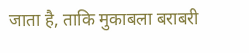जाता है, ताकि मुकाबला बराबरी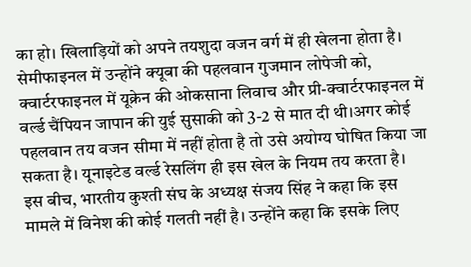का हो। खिलाड़ियों को अपने तयशुदा वजन वर्ग में ही खेलना होता है। सेमीफाइनल में उन्होंने क्यूबा की पहलवान गुजमान लोपेजी को, क्वार्टरफाइनल में यूक्रेन की ओकसाना लिवाच और प्री-क्वार्टरफाइनल में वर्ल्ड चैंपियन जापान की युई सुसाकी को 3-2 से मात दी थी।अगर कोई पहलवान तय वजन सीमा में नहीं होता है तो उसे अयोग्य घोषित किया जा सकता है। यूनाइटेड वर्ल्ड रेसलिंग ही इस खेल के नियम तय करता है। इस बीच, भारतीय कुश्ती संघ के अध्यक्ष संजय सिंह ने कहा कि इस मामले में विनेश की कोई गलती नहीं है। उन्होंने कहा कि इसके लिए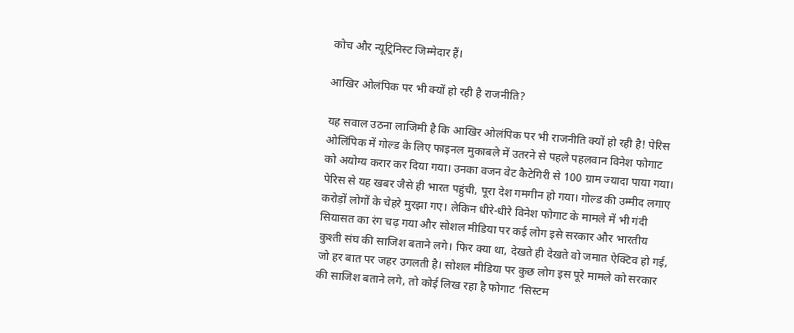कोच और न्यूट्रिनिस्ट जिम्मेदार हैं।

आखिर ओलंपिक पर भी क्यों हो रही है राजनीति?

यह सवाल उठना लाजिमी है कि आखिर ओलंपिक पर भी राजनीति क्यों हो रही है! पेरिस ओलिंपिक में गोल्ड के लिए फाइनल मुकाबले में उतरने से पहले पहलवान विनेश फोगाट को अयोग्य करार कर दिया गया। उनका वजन वेट कैटेगिरी से 100 ग्राम ज्यादा पाया गया। पेरिस से यह खबर जैसे ही भारत पहुंची, पूरा देश गमगीन हो गया। गोल्ड की उम्मीद लगाए करोड़ों लोगों के चेहरे मुरझा गए। लेकिन धीरे-धीरे विनेश फोगाट के मामले में भी गंदी सियासत का रंग चढ़ गया और सोशल मीडिया पर कई लोग इसे सरकार और भारतीय कुश्ती संघ की साजिश बताने लगे। फिर क्या था, देखते ही देखते वो जमात ऐक्टिव हो गई, जो हर बात पर जहर उगलती है। सोशल मीडिया पर कुछ लोग इस पूरे मामले को सरकार की साजिश बताने लगे, तो कोई लिख रहा है फोगाट ‘सिस्टम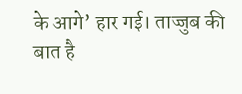के आगे’ हार गई। ताज्जुब की बात है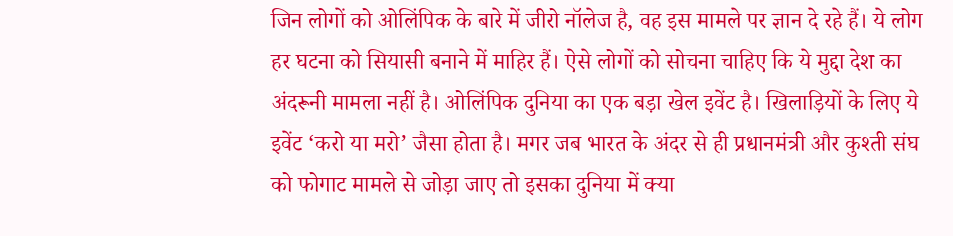जिन लोगों को ओलिंपिक के बारे में जीरो नॉलेज है, वह इस मामले पर ज्ञान दे रहे हैं। ये लोग हर घटना को सियासी बनाने में माहिर हैं। ऐसे लोगों को सोचना चाहिए कि ये मुद्दा देश का अंदरूनी मामला नहीं है। ओलिंपिक दुनिया का एक बड़ा खेल इवेंट है। खिलाड़ियों के लिए ये इवेंट ‘करो या मरो’ जैसा होता है। मगर जब भारत के अंदर से ही प्रधानमंत्री और कुश्ती संघ को फोगाट मामले से जोड़ा जाए तो इसका दुनिया में क्या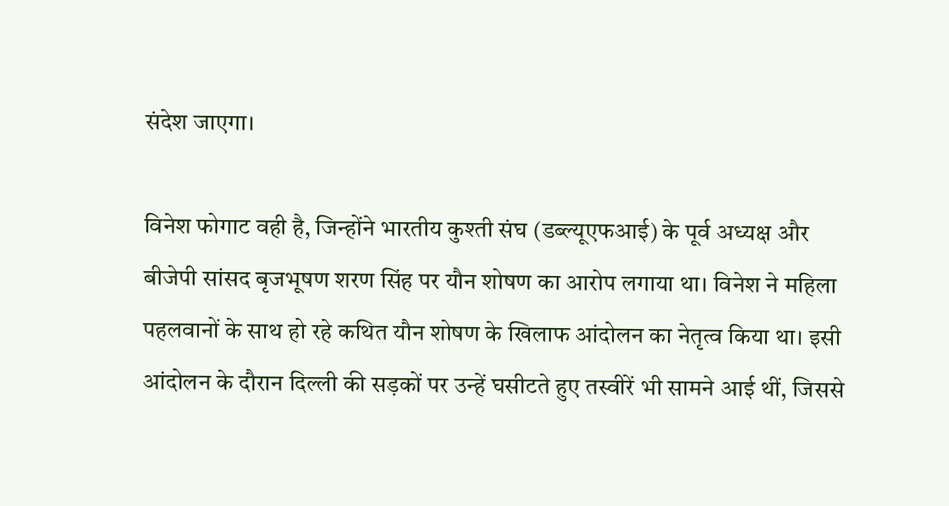संदेश जाएगा।

विनेश फोगाट वही है, जिन्होंने भारतीय कुश्ती संघ (डब्ल्यूएफआई) के पूर्व अध्यक्ष और बीजेपी सांसद बृजभूषण शरण सिंह पर यौन शोषण का आरोप लगाया था। विनेश ने महिला पहलवानों के साथ हो रहे कथित यौन शोषण के खिलाफ आंदोलन का नेतृत्व किया था। इसी आंदोलन के दौरान दिल्ली की सड़कों पर उन्हें घसीटते हुए तस्वीरें भी सामने आई थीं, जिससे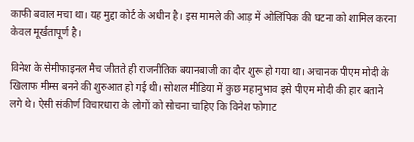काफी बवाल मचा था। यह मुद्दा कोर्ट के अधीन है। इस मामले की आड़ में ओलिंपिक की घटना को शामिल करना केवल मूर्खतापूर्ण है।

विनेश के सेमीफाइनल मैच जीतते ही राजनीतिक बयानबाजी का दौर शुरू हो गया था। अचानक पीएम मोदी के खिलाफ मीम्स बनने की शुरुआत हो गई थी। सोशल मीडिया में कुछ महानुभाव इसे पीएम मोदी की हार बताने लगे थे। ऐसी संकीर्ण विचारधारा के लोगों को सोचना चाहिए कि विनेश फोगाट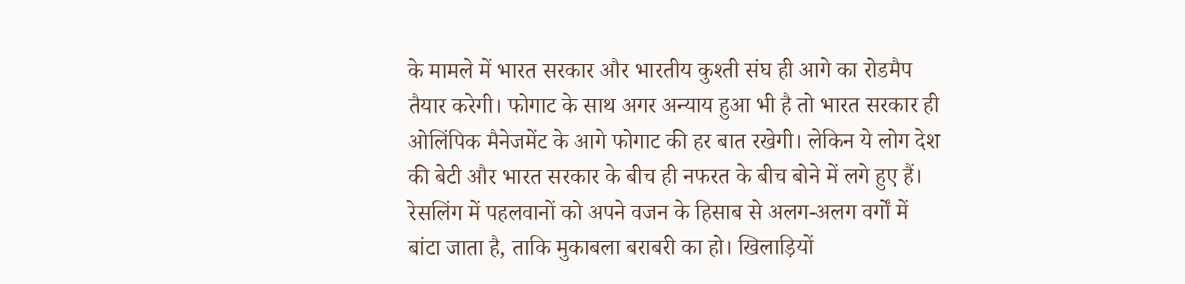के मामले में भारत सरकार और भारतीय कुश्ती संघ ही आगे का रोडमैप तैयार करेगी। फोगाट के साथ अगर अन्याय हुआ भी है तो भारत सरकार ही ओलिंपिक मैनेजमेंट के आगे फोगाट की हर बात रखेगी। लेकिन ये लोग देश की बेटी और भारत सरकार के बीच ही नफरत के बीच बोने में लगे हुए हैं। रेसलिंग में पहलवानों को अपने वजन के हिसाब से अलग-अलग वर्गों में बांटा जाता है, ताकि मुकाबला बराबरी का हो। खिलाड़ियों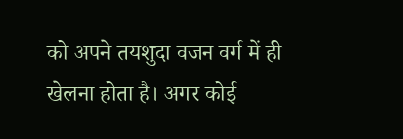को अपने तयशुदा वजन वर्ग में ही खेलना होता है। अगर कोई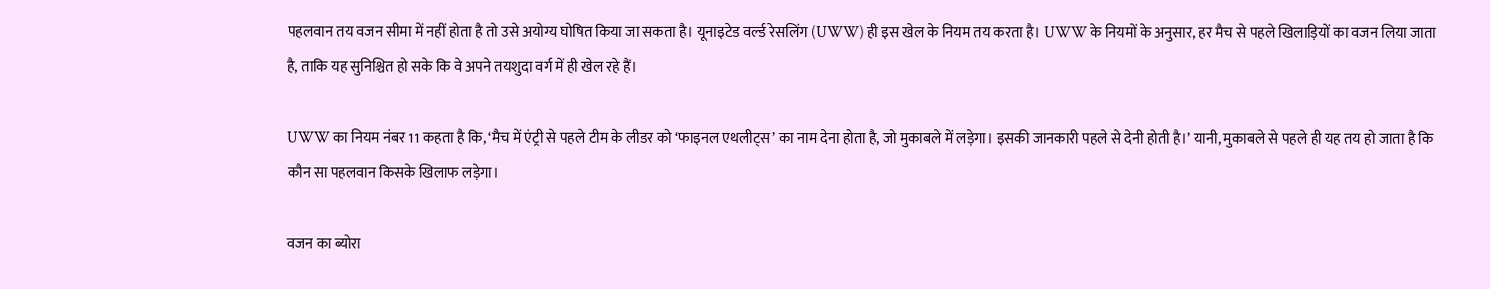पहलवान तय वजन सीमा में नहीं होता है तो उसे अयोग्य घोषित किया जा सकता है। यूनाइटेड वर्ल्ड रेसलिंग (UWW) ही इस खेल के नियम तय करता है। UWW के नियमों के अनुसार, हर मैच से पहले खिलाड़ियों का वजन लिया जाता है, ताकि यह सुनिश्चित हो सके कि वे अपने तयशुदा वर्ग में ही खेल रहे हैं।

UWW का नियम नंबर 11 कहता है कि, ‘मैच में एंट्री से पहले टीम के लीडर को ‘फाइनल एथलीट्स’ का नाम देना होता है, जो मुकाबले में लड़ेगा। इसकी जानकारी पहले से देनी होती है।’ यानी, मुकाबले से पहले ही यह तय हो जाता है कि कौन सा पहलवान किसके खिलाफ लड़ेगा।

वजन का ब्योरा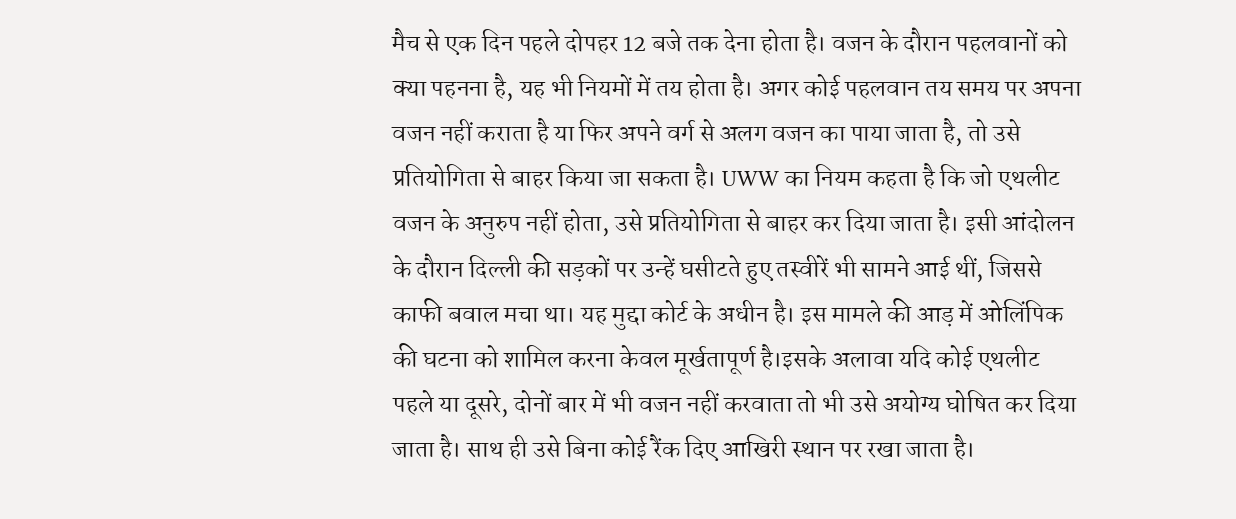मैच से एक दिन पहले दोपहर 12 बजे तक देना होता है। वजन के दौरान पहलवानों को क्या पहनना है, यह भी नियमों में तय होता है। अगर कोई पहलवान तय समय पर अपना वजन नहीं कराता है या फिर अपने वर्ग से अलग वजन का पाया जाता है, तो उसे प्रतियोगिता से बाहर किया जा सकता है। UWW का नियम कहता है कि जो एथलीट वजन के अनुरुप नहीं होता, उसे प्रतियोगिता से बाहर कर दिया जाता है। इसी आंदोलन के दौरान दिल्ली की सड़कों पर उन्हें घसीटते हुए तस्वीरें भी सामने आई थीं, जिससे काफी बवाल मचा था। यह मुद्दा कोर्ट के अधीन है। इस मामले की आड़ में ओलिंपिक की घटना को शामिल करना केवल मूर्खतापूर्ण है।इसके अलावा यदि कोई एथलीट पहले या दूसरे, दोनों बार में भी वजन नहीं करवाता तो भी उसे अयोग्य घोषित कर दिया जाता है। साथ ही उसे बिना कोई रैंक दिए आखिरी स्थान पर रखा जाता है।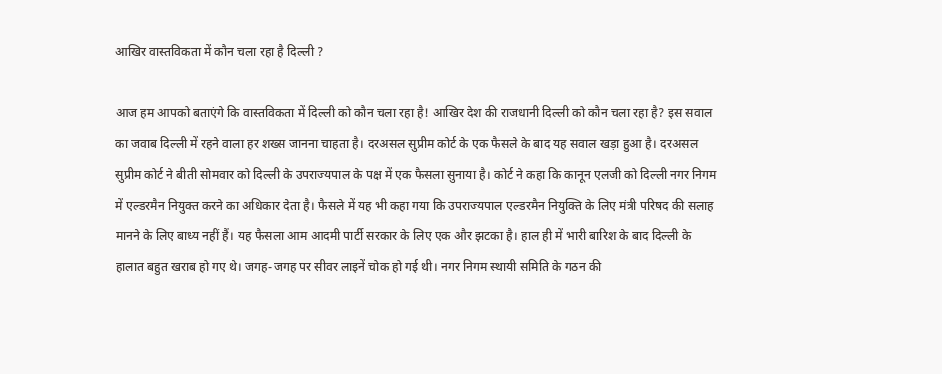आखिर वास्तविकता में कौन चला रहा है दिल्ली ?

आज हम आपको बताएंगे कि वास्तविकता में दिल्ली को कौन चला रहा है! आखिर देश की राजधानी दिल्ली को कौन चला रहा है? इस सवाल का जवाब दिल्ली में रहने वाला हर शख्स जानना चाहता है। दरअसल सुप्रीम कोर्ट के एक फैसले के बाद यह सवाल खड़ा हुआ है। दरअसल सुप्रीम कोर्ट ने बीती सोमवार को दिल्ली के उपराज्यपाल के पक्ष में एक फैसला सुनाया है। कोर्ट ने कहा कि कानून एलजी को दिल्ली नगर निगम में एल्डरमैन नियुक्त करने का अधिकार देता है। फैसले में यह भी कहा गया कि उपराज्यपाल एल्डरमैन नियुक्ति के लिए मंत्री परिषद की सलाह मानने के लिए बाध्य नहीं हैं। यह फैसला आम आदमी पार्टी सरकार के लिए एक और झटका है। हाल ही में भारी बारिश के बाद दिल्ली के हालात बहुत खराब हो गए थे। जगह-जगह पर सीवर लाइनें चोक हो गई थी। नगर निगम स्थायी समिति के गठन की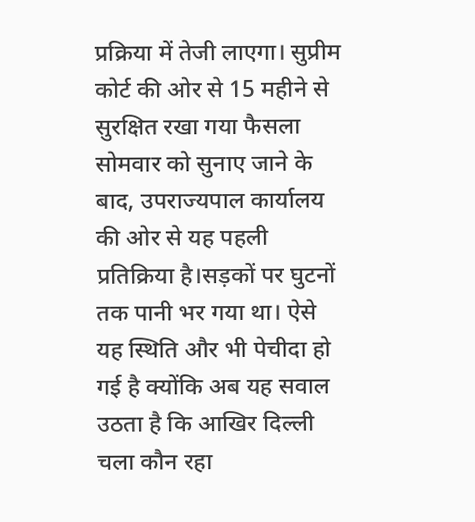प्रक्रिया में तेजी लाएगा। सुप्रीम कोर्ट की ओर से 15 महीने से सुरक्षित रखा गया फैसला सोमवार को सुनाए जाने के बाद, उपराज्यपाल कार्यालय की ओर से यह पहली प्रतिक्रिया है।सड़कों पर घुटनों तक पानी भर गया था। ऐसे यह स्थिति और भी पेचीदा हो गई है क्योंकि अब यह सवाल उठता है कि आखिर दिल्ली चला कौन रहा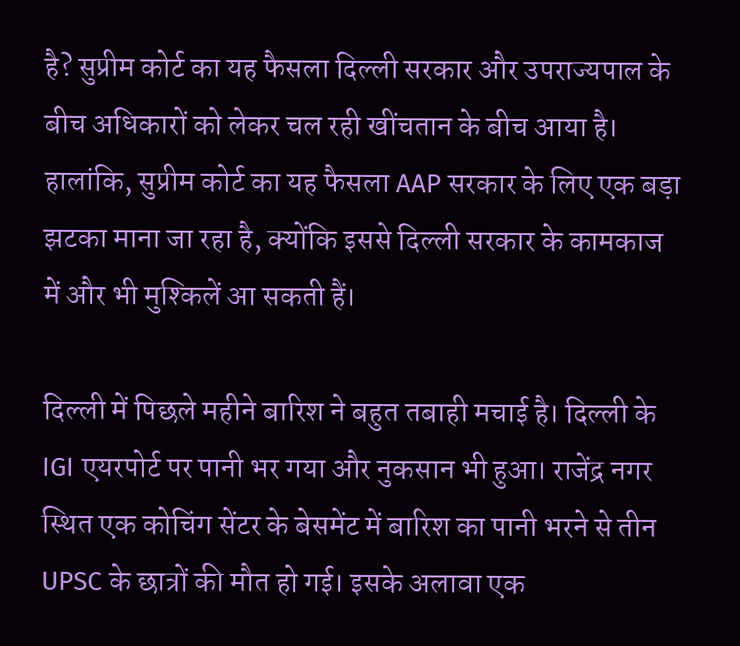है? सुप्रीम कोर्ट का यह फैसला दिल्ली सरकार और उपराज्यपाल के बीच अधिकारों को लेकर चल रही खींचतान के बीच आया है। हालांकि, सुप्रीम कोर्ट का यह फैसला AAP सरकार के लिए एक बड़ा झटका माना जा रहा है, क्योंकि इससे दिल्ली सरकार के कामकाज में और भी मुश्किलें आ सकती हैं।

दिल्ली में पिछले महीने बारिश ने बहुत तबाही मचाई है। दिल्ली के IGI एयरपोर्ट पर पानी भर गया और नुकसान भी हुआ। राजेंद्र नगर स्थित एक कोचिंग सेंटर के बेसमेंट में बारिश का पानी भरने से तीन UPSC के छात्रों की मौत हो गई। इसके अलावा एक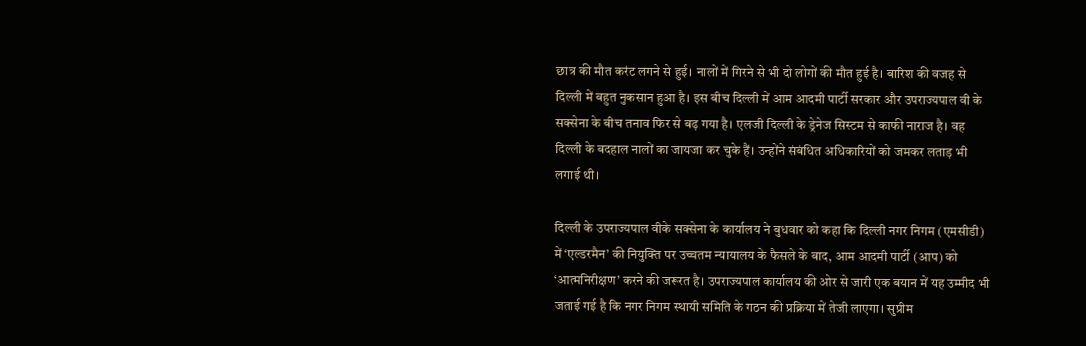छात्र की मौत करंट लगने से हुई। नालों में गिरने से भी दो लोगों की मौत हुई है। बारिश की वजह से दिल्ली में बहुत नुकसान हुआ है। इस बीच दिल्ली में आम आदमी पार्टी सरकार और उपराज्यपाल वी के सक्सेना के बीच तनाव फिर से बढ़ गया है। एलजी दिल्ली के ड्रेनेज सिस्टम से काफी नाराज है। वह दिल्ली के बदहाल नालों का जायजा कर चुके हैं। उन्होंने संबंधित अधिकारियों को जमकर लताड़ भी लगाई थी।

दिल्ली के उपराज्यपाल वीके सक्सेना के कार्यालय ने बुधवार को कहा कि दिल्ली नगर निगम (एमसीडी) में ‘एल्डरमैन’ की नियुक्ति पर उच्चतम न्यायालय के फैसले के बाद, आम आदमी पार्टी (आप) को ‘आत्मनिरीक्षण’ करने की जरूरत है। उपराज्यपाल कार्यालय की ओर से जारी एक बयान में यह उम्मीद भी जताई गई है कि नगर निगम स्थायी समिति के गठन की प्रक्रिया में तेजी लाएगा। सुप्रीम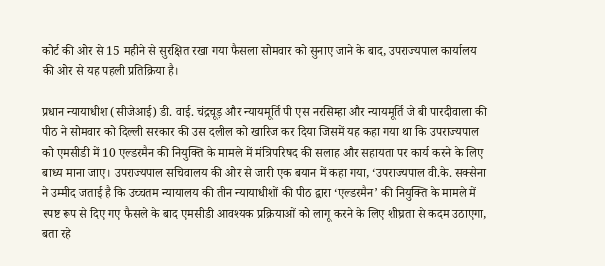कोर्ट की ओर से 15 महीने से सुरक्षित रखा गया फैसला सोमवार को सुनाए जाने के बाद, उपराज्यपाल कार्यालय की ओर से यह पहली प्रतिक्रिया है।

प्रधान न्यायाधीश (सीजेआई) डी. वाई. चंद्रचूड़ और न्यायमूर्ति पी एस नरसिम्हा और न्यायमूर्ति जे बी पारदीवाला की पीठ ने सोमवार को दिल्ली सरकार की उस दलील को खारिज कर दिया जिसमें यह कहा गया था कि उपराज्यपाल को एमसीडी में 10 एल्डरमैन की नियुक्ति के मामले में मंत्रिपरिषद की सलाह और सहायता पर कार्य करने के लिए बाध्य माना जाए। उपराज्यपाल सचिवालय की ओर से जारी एक बयान में कहा गया, ‘उपराज्यपाल वी.के. सक्सेना ने उम्मीद जताई है कि उच्चतम न्यायालय की तीन न्यायाधीशों की पीठ द्वारा ‘एल्डरमैन’ की नियुक्ति के मामले में स्पष्ट रूप से दिए गए फैसले के बाद एमसीडी आवश्यक प्रक्रियाओं को लागू करने के लिए शीघ्रता से कदम उठाएगा, बता रहे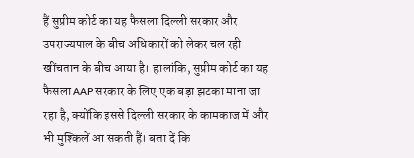हैं सुप्रीम कोर्ट का यह फैसला दिल्ली सरकार और उपराज्यपाल के बीच अधिकारों को लेकर चल रही खींचतान के बीच आया है। हालांकि, सुप्रीम कोर्ट का यह फैसला AAP सरकार के लिए एक बड़ा झटका माना जा रहा है, क्योंकि इससे दिल्ली सरकार के कामकाज में और भी मुश्किलें आ सकती हैं। बता दें कि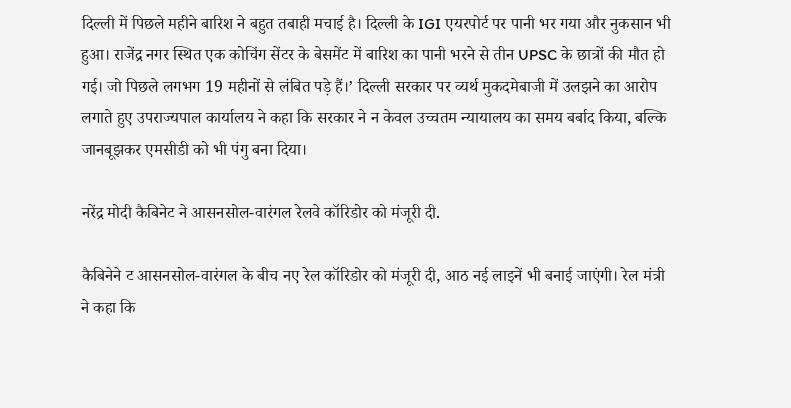दिल्ली में पिछले महीने बारिश ने बहुत तबाही मचाई है। दिल्ली के IGI एयरपोर्ट पर पानी भर गया और नुकसान भी हुआ। राजेंद्र नगर स्थित एक कोचिंग सेंटर के बेसमेंट में बारिश का पानी भरने से तीन UPSC के छात्रों की मौत हो गई। जो पिछले लगभग 19 महीनों से लंबित पड़े हैं।’ दिल्ली सरकार पर व्यर्थ मुकदमेबाजी में उलझने का आरोप लगाते हुए उपराज्यपाल कार्यालय ने कहा कि सरकार ने न केवल उच्चतम न्यायालय का समय बर्बाद किया, बल्कि जानबूझकर एमसीडी को भी पंगु बना दिया।

नरेंद्र मोदी कैबिनेट ने आसनसोल-वारंगल रेलवे कॉरिडोर को मंजूरी दी.

कैबिनेने ट आसनसोल-वारंगल के बीच नए रेल कॉरिडोर को मंजूरी दी, आठ नई लाइनें भी बनाई जाएंगी। रेल मंत्री ने कहा कि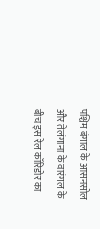पश्चिम बंगाल के आसनसोल और तेलंगाना के वारंगल के बीच इस रेल कॉरिडोर का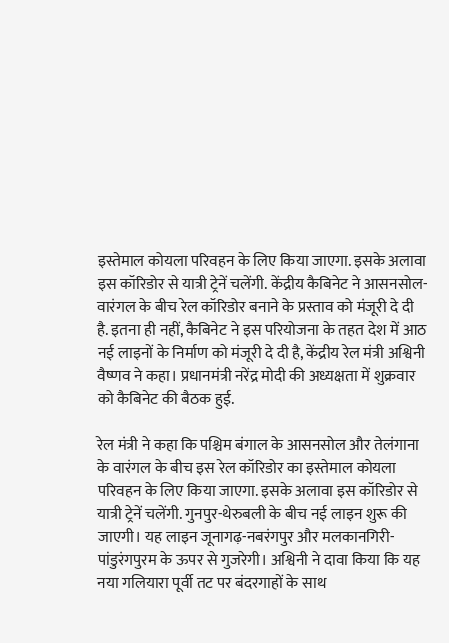इस्तेमाल कोयला परिवहन के लिए किया जाएगा. इसके अलावा इस कॉरिडोर से यात्री ट्रेनें चलेंगी. केंद्रीय कैबिनेट ने आसनसोल-वारंगल के बीच रेल कॉरिडोर बनाने के प्रस्ताव को मंजूरी दे दी है. इतना ही नहीं, कैबिनेट ने इस परियोजना के तहत देश में आठ नई लाइनों के निर्माण को मंजूरी दे दी है, केंद्रीय रेल मंत्री अश्विनी वैष्णव ने कहा। प्रधानमंत्री नरेंद्र मोदी की अध्यक्षता में शुक्रवार को कैबिनेट की बैठक हुई.

रेल मंत्री ने कहा कि पश्चिम बंगाल के आसनसोल और तेलंगाना के वारंगल के बीच इस रेल कॉरिडोर का इस्तेमाल कोयला परिवहन के लिए किया जाएगा. इसके अलावा इस कॉरिडोर से यात्री ट्रेनें चलेंगी. गुनपुर-थेरुबली के बीच नई लाइन शुरू की जाएगी। यह लाइन जूनागढ़-नबरंगपुर और मलकानगिरी-पांडुरंगपुरम के ऊपर से गुजरेगी। अश्विनी ने दावा किया कि यह नया गलियारा पूर्वी तट पर बंदरगाहों के साथ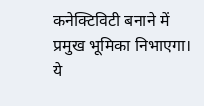कनेक्टिविटी बनाने में प्रमुख भूमिका निभाएगा। ये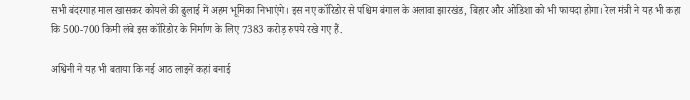सभी बंदरगाह माल खासकर कोयले की ढुलाई में अहम भूमिका निभाएंगे। इस नए कॉरिडोर से पश्चिम बंगाल के अलावा झारखंड, बिहार और ओडिशा को भी फायदा होगा। रेल मंत्री ने यह भी कहा कि 500-700 किमी लंबे इस कॉरिडोर के निर्माण के लिए 7383 करोड़ रुपये रखे गए हैं.

अश्विनी ने यह भी बताया कि नई आठ लाइनें कहां बनाई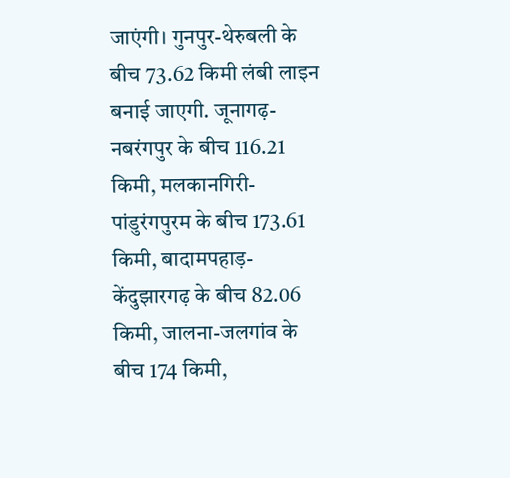जाएंगी। गुनपुर-थेरुबली के बीच 73.62 किमी लंबी लाइन बनाई जाएगी. जूनागढ़-नबरंगपुर के बीच 116.21 किमी, मलकानगिरी-पांडुरंगपुरम के बीच 173.61 किमी, बादामपहाड़-केंदुझारगढ़ के बीच 82.06 किमी, जालना-जलगांव के बीच 174 किमी,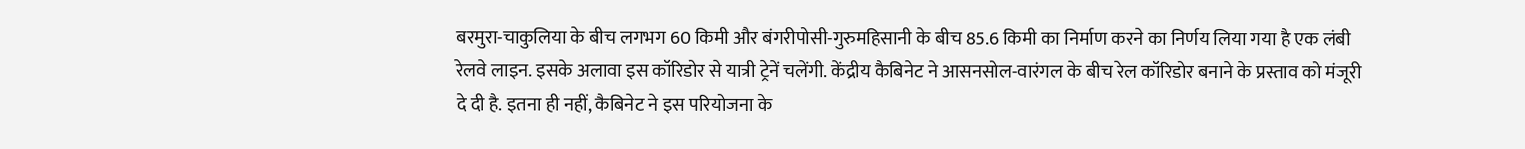बरमुरा-चाकुलिया के बीच लगभग 60 किमी और बंगरीपोसी-गुरुमहिसानी के बीच 85.6 किमी का निर्माण करने का निर्णय लिया गया है एक लंबी रेलवे लाइन. इसके अलावा इस कॉरिडोर से यात्री ट्रेनें चलेंगी. केंद्रीय कैबिनेट ने आसनसोल-वारंगल के बीच रेल कॉरिडोर बनाने के प्रस्ताव को मंजूरी दे दी है. इतना ही नहीं, कैबिनेट ने इस परियोजना के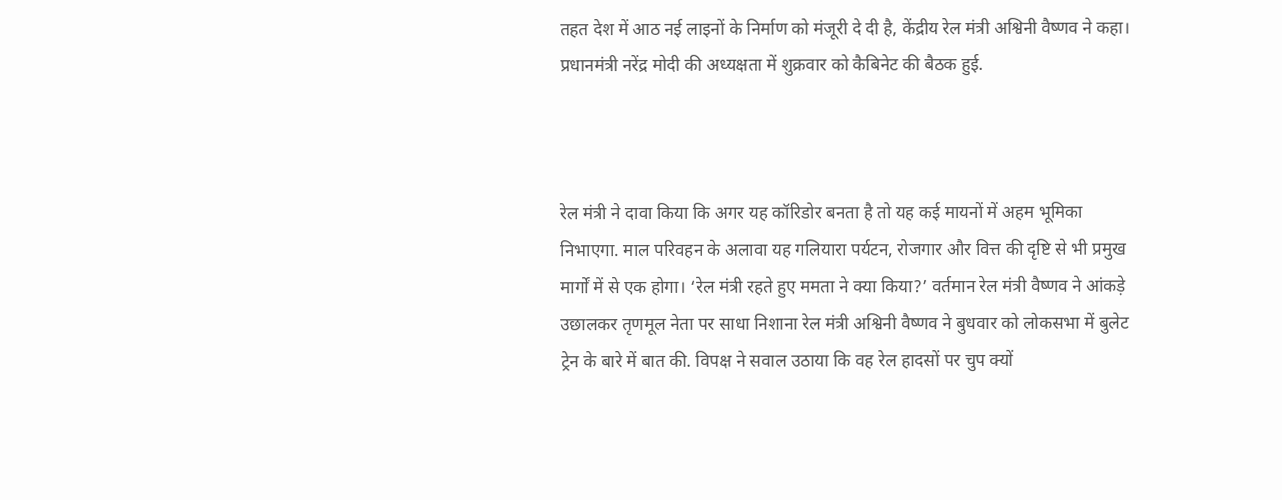तहत देश में आठ नई लाइनों के निर्माण को मंजूरी दे दी है, केंद्रीय रेल मंत्री अश्विनी वैष्णव ने कहा। प्रधानमंत्री नरेंद्र मोदी की अध्यक्षता में शुक्रवार को कैबिनेट की बैठक हुई.



रेल मंत्री ने दावा किया कि अगर यह कॉरिडोर बनता है तो यह कई मायनों में अहम भूमिका निभाएगा. माल परिवहन के अलावा यह गलियारा पर्यटन, रोजगार और वित्त की दृष्टि से भी प्रमुख मार्गों में से एक होगा। ‘रेल मंत्री रहते हुए ममता ने क्या किया?’ वर्तमान रेल मंत्री वैष्णव ने आंकड़े उछालकर तृणमूल नेता पर साधा निशाना रेल मंत्री अश्विनी वैष्णव ने बुधवार को लोकसभा में बुलेट ट्रेन के बारे में बात की. विपक्ष ने सवाल उठाया कि वह रेल हादसों पर चुप क्यों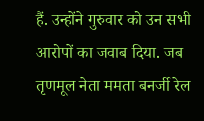हैं. उन्होंने गुरुवार को उन सभी आरोपों का जवाब दिया. जब तृणमूल नेता ममता बनर्जी रेल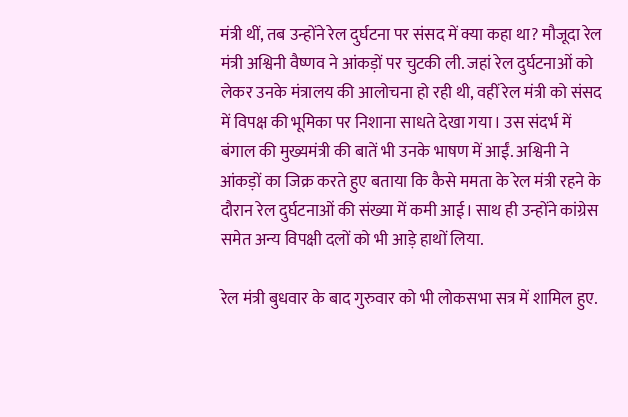मंत्री थीं, तब उन्होंने रेल दुर्घटना पर संसद में क्या कहा था? मौजूदा रेल मंत्री अश्विनी वैष्णव ने आंकड़ों पर चुटकी ली. जहां रेल दुर्घटनाओं को लेकर उनके मंत्रालय की आलोचना हो रही थी, वहीं रेल मंत्री को संसद में विपक्ष की भूमिका पर निशाना साधते देखा गया। उस संदर्भ में बंगाल की मुख्यमंत्री की बातें भी उनके भाषण में आईं. अश्विनी ने आंकड़ों का जिक्र करते हुए बताया कि कैसे ममता के रेल मंत्री रहने के दौरान रेल दुर्घटनाओं की संख्या में कमी आई। साथ ही उन्होंने कांग्रेस समेत अन्य विपक्षी दलों को भी आड़े हाथों लिया.

रेल मंत्री बुधवार के बाद गुरुवार को भी लोकसभा सत्र में शामिल हुए.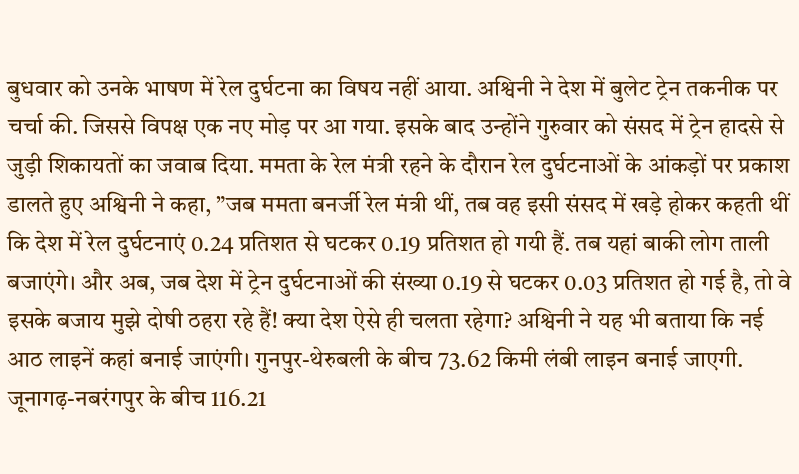बुधवार को उनके भाषण में रेल दुर्घटना का विषय नहीं आया. अश्विनी ने देश में बुलेट ट्रेन तकनीक पर चर्चा की. जिससे विपक्ष एक नए मोड़ पर आ गया. इसके बाद उन्होंने गुरुवार को संसद में ट्रेन हादसे से जुड़ी शिकायतों का जवाब दिया. ममता के रेल मंत्री रहने के दौरान रेल दुर्घटनाओं के आंकड़ों पर प्रकाश डालते हुए अश्विनी ने कहा, ”जब ममता बनर्जी रेल मंत्री थीं, तब वह इसी संसद में खड़े होकर कहती थीं कि देश में रेल दुर्घटनाएं 0.24 प्रतिशत से घटकर 0.19 प्रतिशत हो गयी हैं. तब यहां बाकी लोग ताली बजाएंगे। और अब, जब देश में ट्रेन दुर्घटनाओं की संख्या 0.19 से घटकर 0.03 प्रतिशत हो गई है, तो वे इसके बजाय मुझे दोषी ठहरा रहे हैं! क्या देश ऐसे ही चलता रहेगा? अश्विनी ने यह भी बताया कि नई आठ लाइनें कहां बनाई जाएंगी। गुनपुर-थेरुबली के बीच 73.62 किमी लंबी लाइन बनाई जाएगी. जूनागढ़-नबरंगपुर के बीच 116.21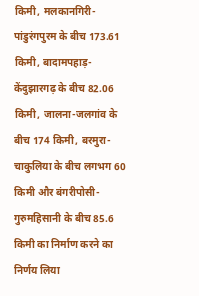किमी, मलकानगिरी-पांडुरंगपुरम के बीच 173.61 किमी, बादामपहाड़-केंदुझारगढ़ के बीच 82.06 किमी, जालना-जलगांव के बीच 174 किमी, बरमुरा-चाकुलिया के बीच लगभग 60 किमी और बंगरीपोसी-गुरुमहिसानी के बीच 85.6 किमी का निर्माण करने का निर्णय लिया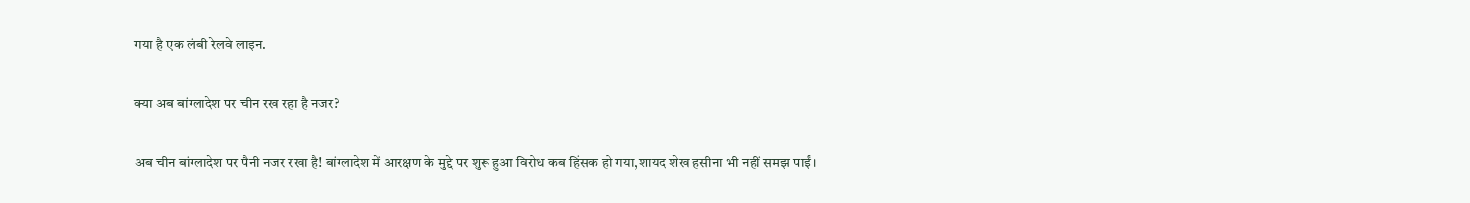गया है एक लंबी रेलवे लाइन.

क्या अब बांग्लादेश पर चीन रख रहा है नजर?

अब चीन बांग्लादेश पर पैनी नजर रखा है! बांग्लादेश में आरक्षण के मुद्दे पर शुरू हुआ विरोध कब हिंसक हो गया,शायद शेख हसीना भी नहीं समझ पाईं।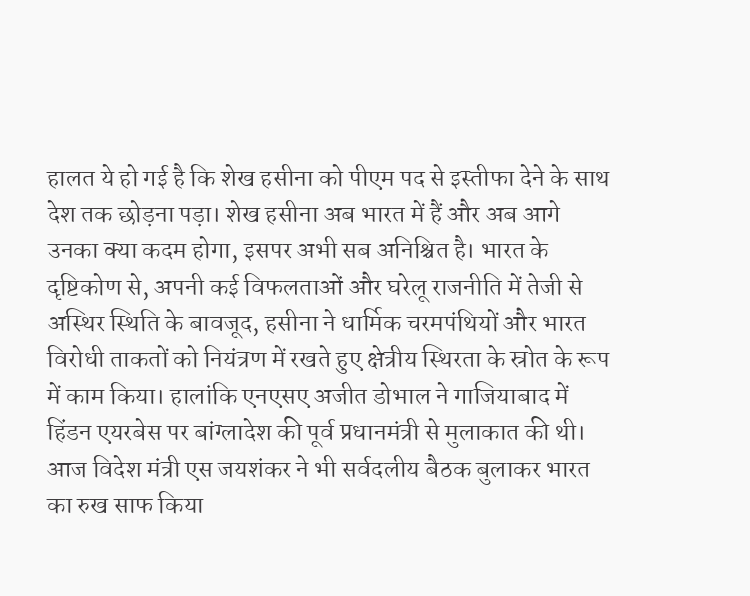हालत ये हो गई है कि शेख हसीना को पीएम पद से इस्तीफा देने के साथ देश तक छोड़ना पड़ा। शेख हसीना अब भारत में हैं और अब आगे उनका क्या कदम होगा, इसपर अभी सब अनिश्चित है। भारत के दृष्टिकोण से, अपनी कई विफलताओं और घरेलू राजनीति में तेजी से अस्थिर स्थिति के बावजूद, हसीना ने धार्मिक चरमपंथियों और भारत विरोधी ताकतों को नियंत्रण में रखते हुए क्षेत्रीय स्थिरता के स्रोत के रूप में काम किया। हालांकि एनएसए अजीत डोभाल ने गाजियाबाद में हिंडन एयरबेस पर बांग्लादेश की पूर्व प्रधानमंत्री से मुलाकात की थी। आज विदेश मंत्री एस जयशंकर ने भी सर्वदलीय बैठक बुलाकर भारत का रुख साफ किया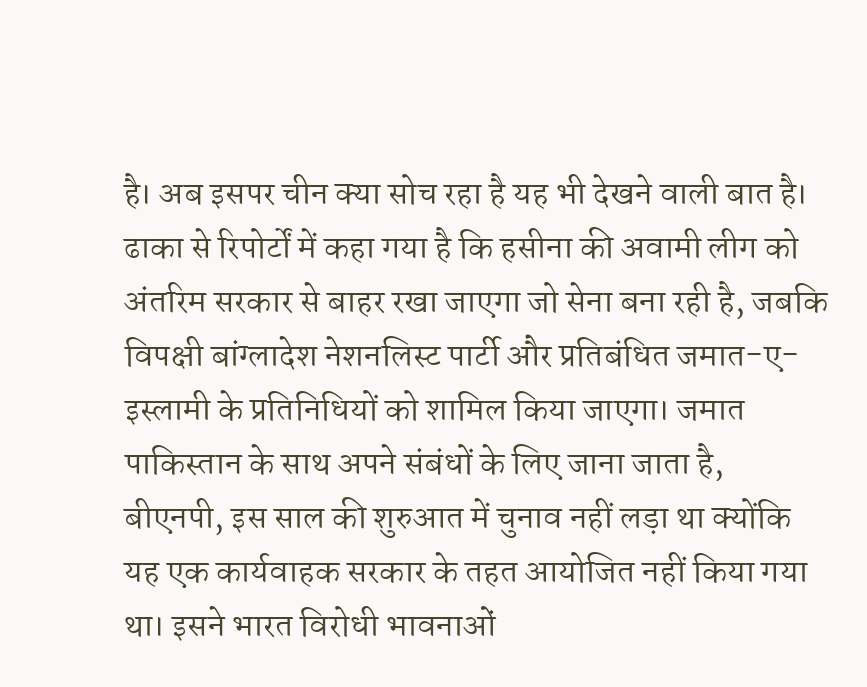है। अब इसपर चीन क्या सोच रहा है यह भी देखने वाली बात है। ढाका से रिपोर्टों में कहा गया है कि हसीना की अवामी लीग को अंतरिम सरकार से बाहर रखा जाएगा जो सेना बना रही है, जबकि विपक्षी बांग्लादेश नेशनलिस्ट पार्टी और प्रतिबंधित जमात-ए-इस्लामी के प्रतिनिधियों को शामिल किया जाएगा। जमात पाकिस्तान के साथ अपने संबंधों के लिए जाना जाता है, बीएनपी, इस साल की शुरुआत में चुनाव नहीं लड़ा था क्योंकि यह एक कार्यवाहक सरकार के तहत आयोजित नहीं किया गया था। इसने भारत विरोधी भावनाओं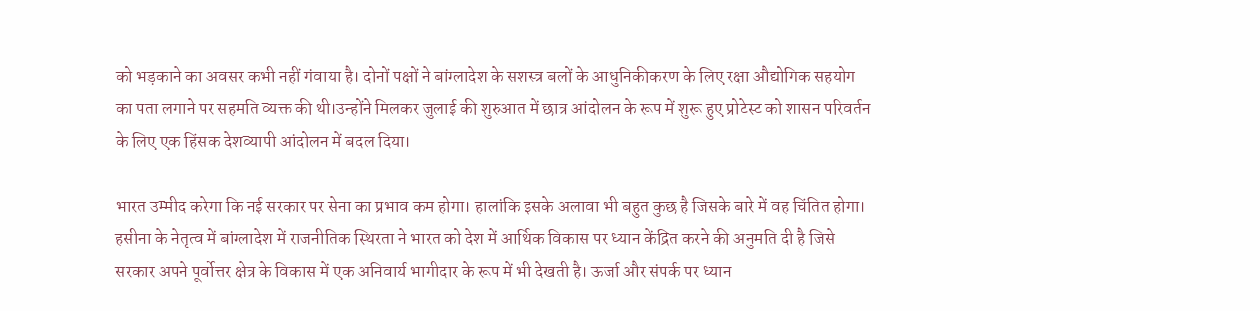को भड़काने का अवसर कभी नहीं गंवाया है। दोनों पक्षों ने बांग्लादेश के सशस्त्र बलों के आधुनिकीकरण के लिए रक्षा औद्योगिक सहयोग का पता लगाने पर सहमति व्यक्त की थी।उन्होंने मिलकर जुलाई की शुरुआत में छात्र आंदोलन के रूप में शुरू हुए प्रोटेस्ट को शासन परिवर्तन के लिए एक हिंसक देशव्यापी आंदोलन में बदल दिया।

भारत उम्मीद करेगा कि नई सरकार पर सेना का प्रभाव कम होगा। हालांकि इसके अलावा भी बहुत कुछ है जिसके बारे में वह चिंतित होगा। हसीना के नेतृत्व में बांग्लादेश में राजनीतिक स्थिरता ने भारत को देश में आर्थिक विकास पर ध्यान केंद्रित करने की अनुमति दी है जिसे सरकार अपने पूर्वोत्तर क्षेत्र के विकास में एक अनिवार्य भागीदार के रूप में भी देखती है। ऊर्जा और संपर्क पर ध्यान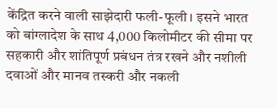केंद्रित करने वाली साझेदारी फली-फूली। इसने भारत को बांग्लादेश के साथ 4,000 किलोमीटर की सीमा पर सहकारी और शांतिपूर्ण प्रबंधन तंत्र रखने और नशीली दवाओं और मानव तस्करी और नकली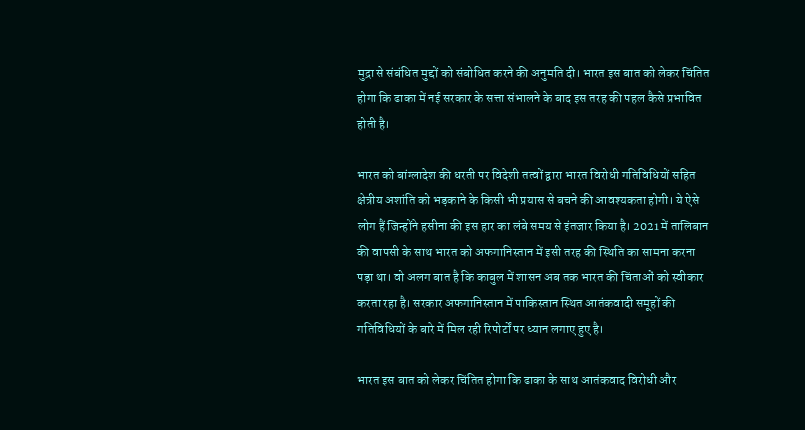मुद्रा से संबंधित मुद्दों को संबोधित करने की अनुमति दी। भारत इस बात को लेकर चिंतित होगा कि ढाका में नई सरकार के सत्ता संभालने के बाद इस तरह की पहल कैसे प्रभावित होती है।

भारत को बांग्लादेश की धरती पर विदेशी तत्वों द्वारा भारत विरोधी गतिविधियों सहित क्षेत्रीय अशांति को भड़काने के किसी भी प्रयास से बचने की आवश्यकता होगी। ये ऐसे लोग हैं जिन्होंने हसीना की इस हार का लंबे समय से इंतजार किया है। 2021 में तालिबान की वापसी के साथ भारत को अफगानिस्तान में इसी तरह की स्थिति का सामना करना पड़ा था। वो अलग बात है कि काबुल में शासन अब तक भारत की चिंताओं को स्वीकार करता रहा है। सरकार अफगानिस्तान में पाकिस्तान स्थित आतंकवादी समूहों की गतिविधियों के बारे में मिल रही रिपोर्टों पर ध्यान लगाए हुए है।

भारत इस बात को लेकर चिंतित होगा कि ढाका के साथ आतंकवाद विरोधी और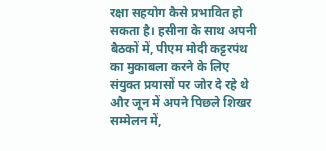रक्षा सहयोग कैसे प्रभावित हो सकता है। हसीना के साथ अपनी बैठकों में, पीएम मोदी कट्टरपंथ का मुकाबला करने के लिए संयुक्त प्रयासों पर जोर दे रहे थे और जून में अपने पिछले शिखर सम्मेलन में,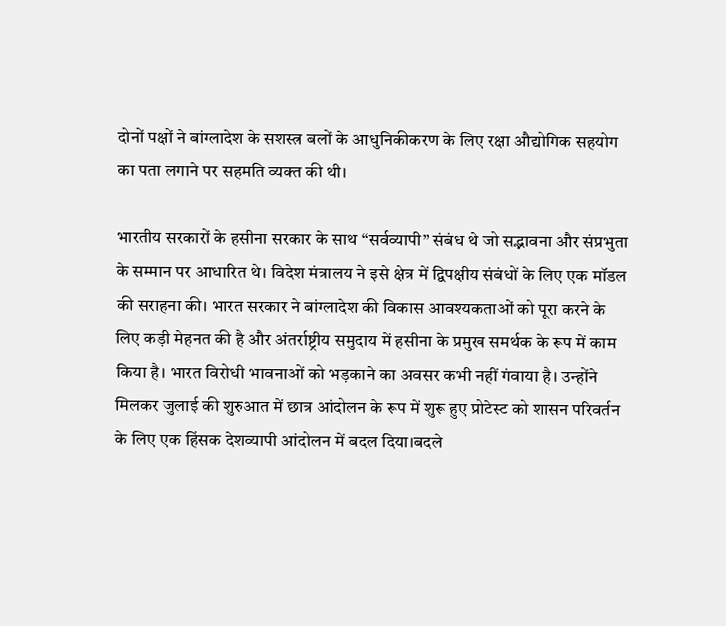दोनों पक्षों ने बांग्लादेश के सशस्त्र बलों के आधुनिकीकरण के लिए रक्षा औद्योगिक सहयोग का पता लगाने पर सहमति व्यक्त की थी।

भारतीय सरकारों के हसीना सरकार के साथ “सर्वव्यापी” संबंध थे जो सद्भावना और संप्रभुता के सम्मान पर आधारित थे। विदेश मंत्रालय ने इसे क्षेत्र में द्विपक्षीय संबंधों के लिए एक मॉडल की सराहना की। भारत सरकार ने बांग्लादेश की विकास आवश्यकताओं को पूरा करने के लिए कड़ी मेहनत की है और अंतर्राष्ट्रीय समुदाय में हसीना के प्रमुख समर्थक के रूप में काम किया है। भारत विरोधी भावनाओं को भड़काने का अवसर कभी नहीं गंवाया है। उन्होंने मिलकर जुलाई की शुरुआत में छात्र आंदोलन के रूप में शुरू हुए प्रोटेस्ट को शासन परिवर्तन के लिए एक हिंसक देशव्यापी आंदोलन में बदल दिया।बदले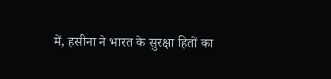में, हसीना ने भारत के सुरक्षा हितों का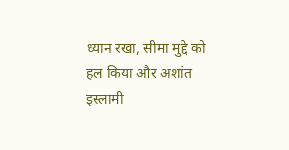ध्यान रखा, सीमा मुद्दे को हल किया और अशांत इस्लामी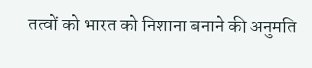तत्वों को भारत को निशाना बनाने की अनुमति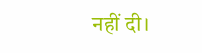नहीं दी।